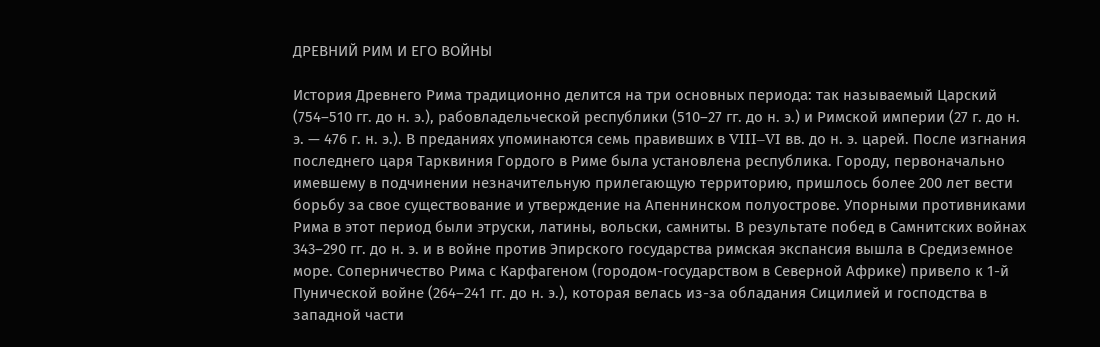ДРЕВНИЙ РИМ И ЕГО ВОЙНЫ

История Древнего Рима традиционно делится на три основных периода: так называемый Царский (754–510 гг. до н. э.), рабовладельческой республики (510–27 гг. до н. э.) и Римской империи (27 г. до н. э. — 476 г. н. э.). В преданиях упоминаются семь правивших в VIII–VI вв. до н. э. царей. После изгнания последнего царя Тарквиния Гордого в Риме была установлена республика. Городу, первоначально имевшему в подчинении незначительную прилегающую территорию, пришлось более 200 лет вести борьбу за свое существование и утверждение на Апеннинском полуострове. Упорными противниками Рима в этот период были этруски, латины, вольски, самниты. В результате побед в Самнитских войнах 343–290 гг. до н. э. и в войне против Эпирского государства римская экспансия вышла в Средиземное море. Соперничество Рима с Карфагеном (городом-государством в Северной Африке) привело к 1-й Пунической войне (264–241 гг. до н. э.), которая велась из-за обладания Сицилией и господства в западной части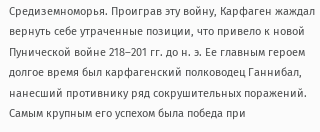Средиземноморья. Проиграв эту войну, Карфаген жаждал вернуть себе утраченные позиции, что привело к новой Пунической войне 218–201 гг. до н. э. Ее главным героем долгое время был карфагенский полководец Ганнибал, нанесший противнику ряд сокрушительных поражений. Самым крупным его успехом была победа при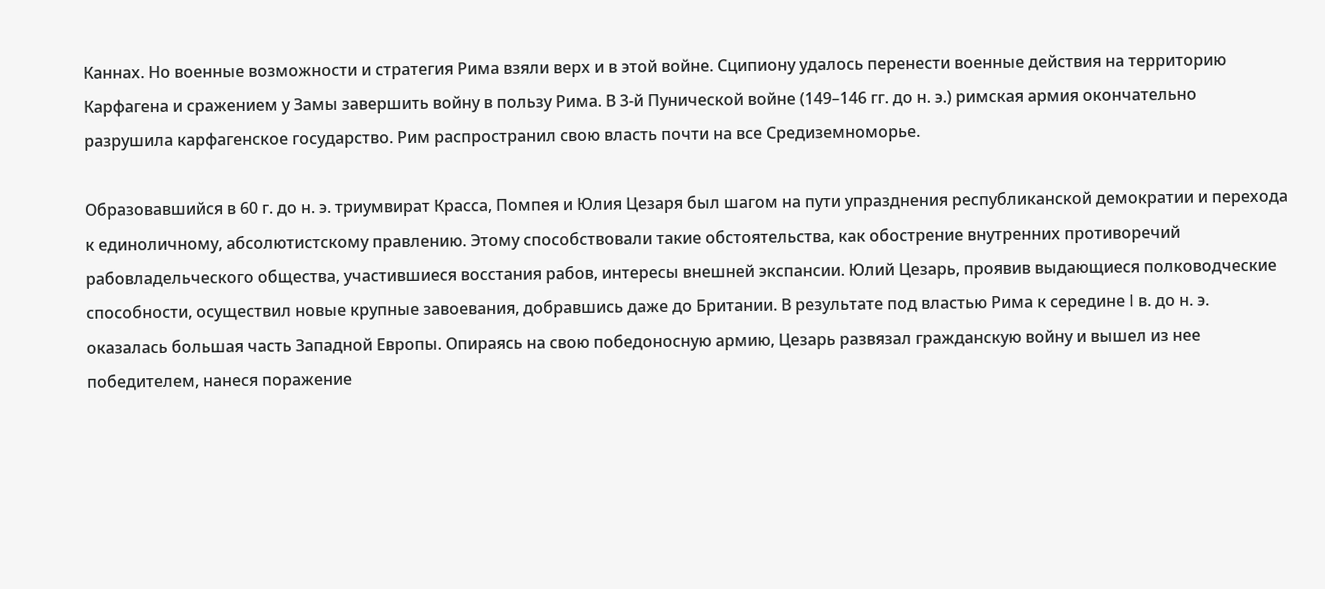Каннах. Но военные возможности и стратегия Рима взяли верх и в этой войне. Сципиону удалось перенести военные действия на территорию Карфагена и сражением у Замы завершить войну в пользу Рима. В 3-й Пунической войне (149–146 гг. до н. э.) римская армия окончательно разрушила карфагенское государство. Рим распространил свою власть почти на все Средиземноморье.

Образовавшийся в 60 г. до н. э. триумвират Красса, Помпея и Юлия Цезаря был шагом на пути упразднения республиканской демократии и перехода к единоличному, абсолютистскому правлению. Этому способствовали такие обстоятельства, как обострение внутренних противоречий рабовладельческого общества, участившиеся восстания рабов, интересы внешней экспансии. Юлий Цезарь, проявив выдающиеся полководческие способности, осуществил новые крупные завоевания, добравшись даже до Британии. В результате под властью Рима к середине I в. до н. э. оказалась большая часть Западной Европы. Опираясь на свою победоносную армию, Цезарь развязал гражданскую войну и вышел из нее победителем, нанеся поражение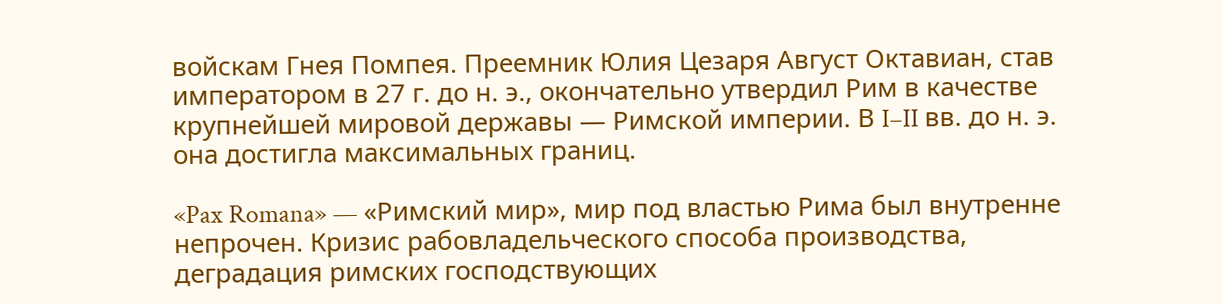войскам Гнея Помпея. Преемник Юлия Цезаря Август Октавиан, став императором в 27 г. до н. э., окончательно утвердил Рим в качестве крупнейшей мировой державы — Римской империи. В I–II вв. до н. э. она достигла максимальных границ.

«Pax Romana» — «Римский мир», мир под властью Рима был внутренне непрочен. Кризис рабовладельческого способа производства, деградация римских господствующих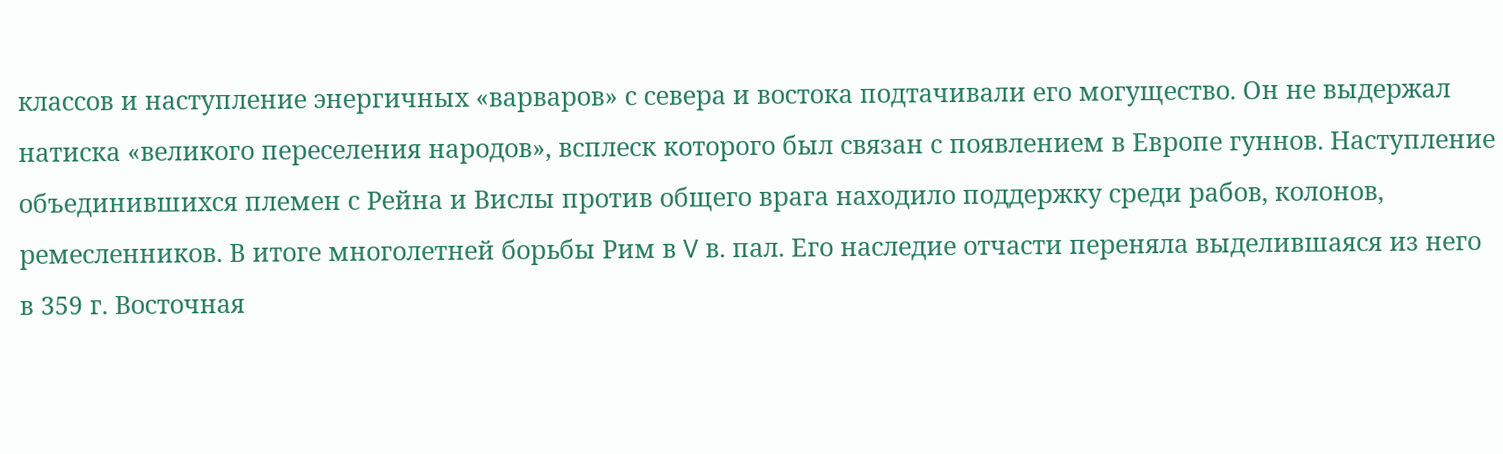классов и наступление энергичных «варваров» с севера и востока подтачивали его могущество. Он не выдержал натиска «великого переселения народов», всплеск которого был связан с появлением в Европе гуннов. Наступление объединившихся племен с Рейна и Вислы против общего врага находило поддержку среди рабов, колонов, ремесленников. В итоге многолетней борьбы Рим в V в. пал. Его наследие отчасти переняла выделившаяся из него в 359 г. Восточная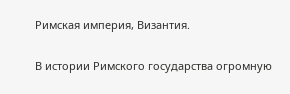Римская империя, Византия.

В истории Римского государства огромную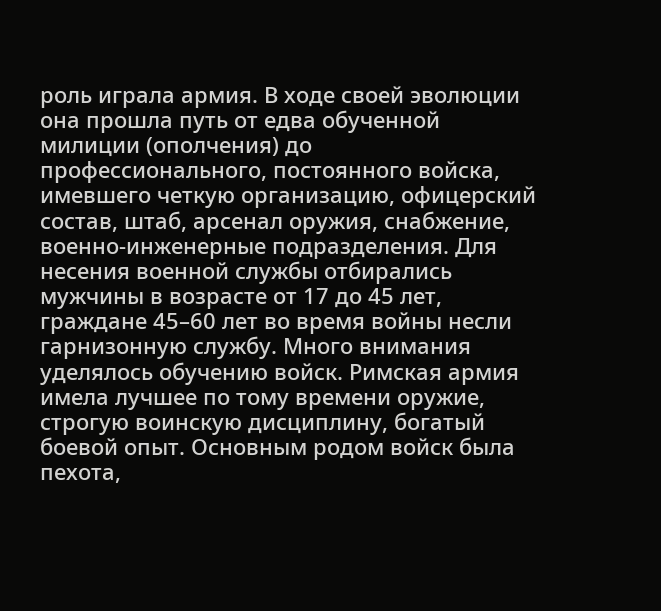роль играла армия. В ходе своей эволюции она прошла путь от едва обученной милиции (ополчения) до профессионального, постоянного войска, имевшего четкую организацию, офицерский состав, штаб, арсенал оружия, снабжение, военно-инженерные подразделения. Для несения военной службы отбирались мужчины в возрасте от 17 до 45 лет, граждане 45–60 лет во время войны несли гарнизонную службу. Много внимания уделялось обучению войск. Римская армия имела лучшее по тому времени оружие, строгую воинскую дисциплину, богатый боевой опыт. Основным родом войск была пехота,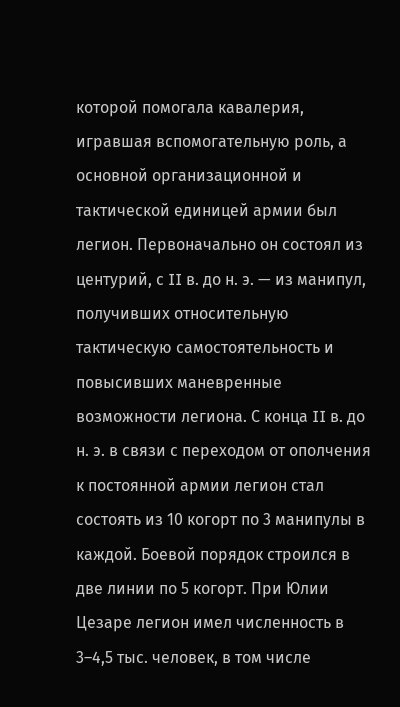которой помогала кавалерия, игравшая вспомогательную роль, а основной организационной и тактической единицей армии был легион. Первоначально он состоял из центурий, с II в. до н. э. — из манипул, получивших относительную тактическую самостоятельность и повысивших маневренные возможности легиона. С конца II в. до н. э. в связи с переходом от ополчения к постоянной армии легион стал состоять из 10 когорт по 3 манипулы в каждой. Боевой порядок строился в две линии по 5 когорт. При Юлии Цезаре легион имел численность в 3–4,5 тыс. человек, в том числе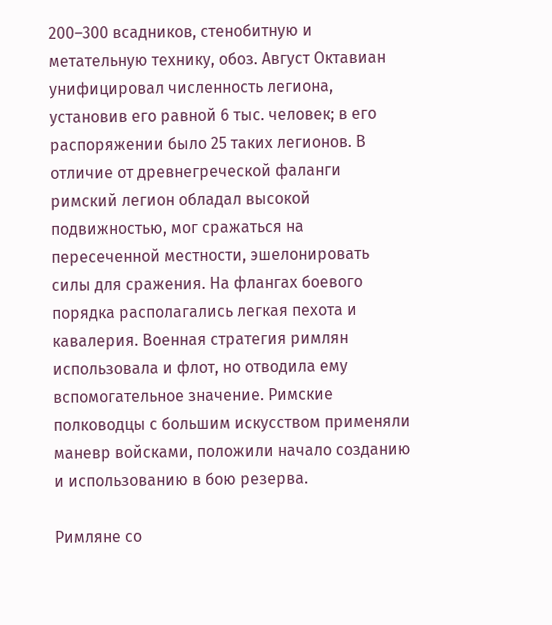200–300 всадников, стенобитную и метательную технику, обоз. Август Октавиан унифицировал численность легиона, установив его равной 6 тыс. человек; в его распоряжении было 25 таких легионов. В отличие от древнегреческой фаланги римский легион обладал высокой подвижностью, мог сражаться на пересеченной местности, эшелонировать силы для сражения. На флангах боевого порядка располагались легкая пехота и кавалерия. Военная стратегия римлян использовала и флот, но отводила ему вспомогательное значение. Римские полководцы с большим искусством применяли маневр войсками, положили начало созданию и использованию в бою резерва.

Римляне со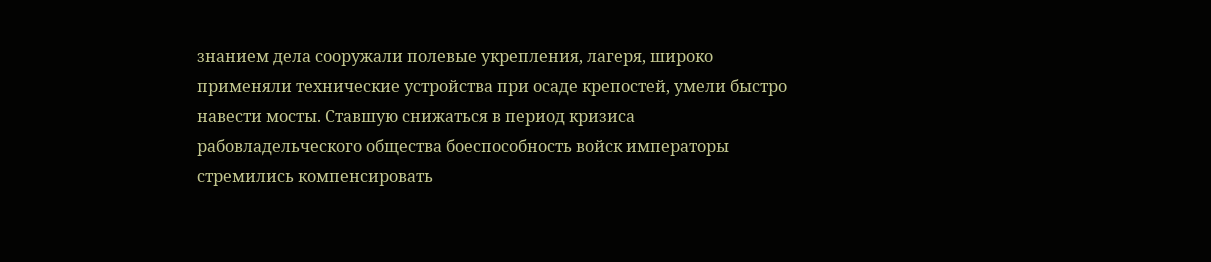знанием дела сооружали полевые укрепления, лагеря, широко применяли технические устройства при осаде крепостей, умели быстро навести мосты. Ставшую снижаться в период кризиса рабовладельческого общества боеспособность войск императоры стремились компенсировать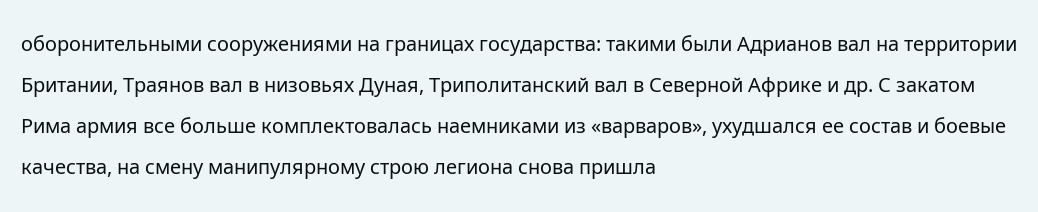оборонительными сооружениями на границах государства: такими были Адрианов вал на территории Британии, Траянов вал в низовьях Дуная, Триполитанский вал в Северной Африке и др. С закатом Рима армия все больше комплектовалась наемниками из «варваров», ухудшался ее состав и боевые качества, на смену манипулярному строю легиона снова пришла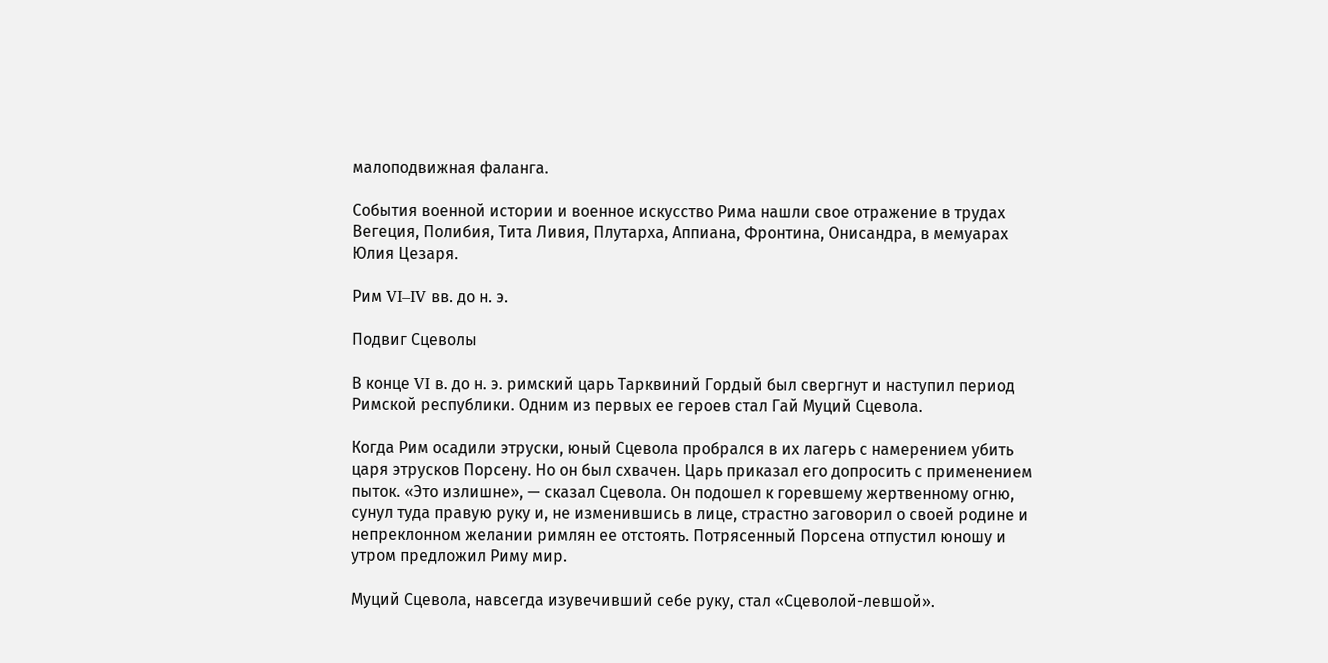малоподвижная фаланга.

События военной истории и военное искусство Рима нашли свое отражение в трудах Вегеция, Полибия, Тита Ливия, Плутарха, Аппиана, Фронтина, Онисандра, в мемуарах Юлия Цезаря.

Рим VI–IV вв. до н. э.

Подвиг Сцеволы

В конце VI в. до н. э. римский царь Тарквиний Гордый был свергнут и наступил период Римской республики. Одним из первых ее героев стал Гай Муций Сцевола.

Когда Рим осадили этруски, юный Сцевола пробрался в их лагерь с намерением убить царя этрусков Порсену. Но он был схвачен. Царь приказал его допросить с применением пыток. «Это излишне», — сказал Сцевола. Он подошел к горевшему жертвенному огню, сунул туда правую руку и, не изменившись в лице, страстно заговорил о своей родине и непреклонном желании римлян ее отстоять. Потрясенный Порсена отпустил юношу и утром предложил Риму мир.

Муций Сцевола, навсегда изувечивший себе руку, стал «Сцеволой-левшой».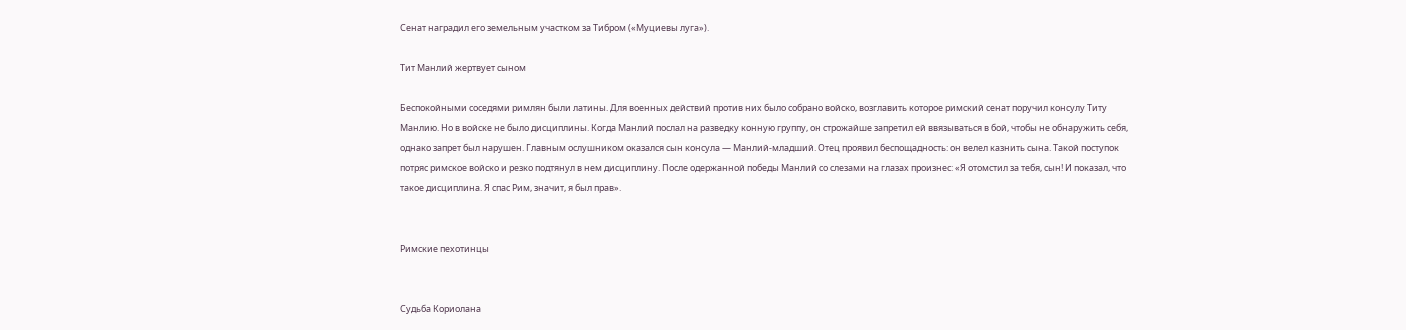Сенат наградил его земельным участком за Тибром («Муциевы луга»).

Тит Манлий жертвует сыном

Беспокойными соседями римлян были латины. Для военных действий против них было собрано войско, возглавить которое римский сенат поручил консулу Титу Манлию. Но в войске не было дисциплины. Когда Манлий послал на разведку конную группу, он строжайше запретил ей ввязываться в бой, чтобы не обнаружить себя, однако запрет был нарушен. Главным ослушником оказался сын консула — Манлий-младший. Отец проявил беспощадность: он велел казнить сына. Такой поступок потряс римское войско и резко подтянул в нем дисциплину. После одержанной победы Манлий со слезами на глазах произнес: «Я отомстил за тебя, сын! И показал, что такое дисциплина. Я спас Рим, значит, я был прав».


Римские пехотинцы


Судьба Кориолана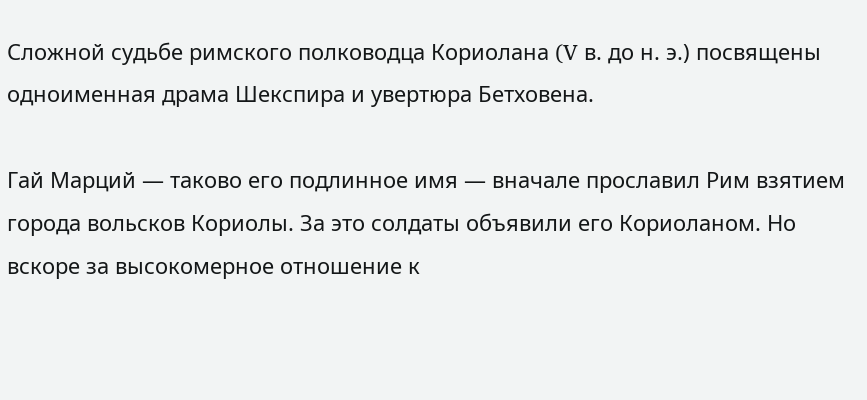Сложной судьбе римского полководца Кориолана (V в. до н. э.) посвящены одноименная драма Шекспира и увертюра Бетховена.

Гай Марций — таково его подлинное имя — вначале прославил Рим взятием города вольсков Кориолы. За это солдаты объявили его Кориоланом. Но вскоре за высокомерное отношение к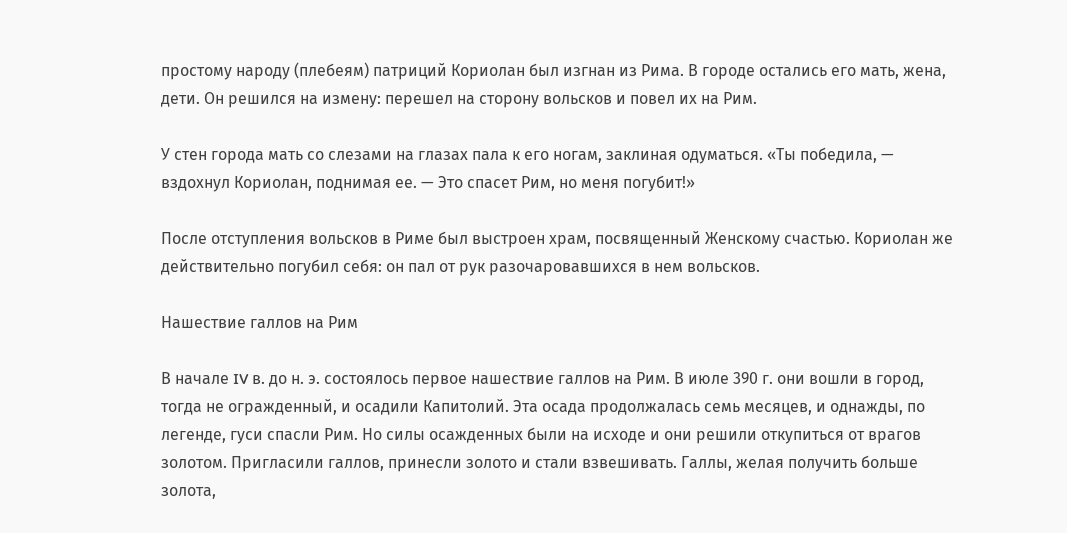простому народу (плебеям) патриций Кориолан был изгнан из Рима. В городе остались его мать, жена, дети. Он решился на измену: перешел на сторону вольсков и повел их на Рим.

У стен города мать со слезами на глазах пала к его ногам, заклиная одуматься. «Ты победила, — вздохнул Кориолан, поднимая ее. — Это спасет Рим, но меня погубит!»

После отступления вольсков в Риме был выстроен храм, посвященный Женскому счастью. Кориолан же действительно погубил себя: он пал от рук разочаровавшихся в нем вольсков.

Нашествие галлов на Рим

В начале IV в. до н. э. состоялось первое нашествие галлов на Рим. В июле 390 г. они вошли в город, тогда не огражденный, и осадили Капитолий. Эта осада продолжалась семь месяцев, и однажды, по легенде, гуси спасли Рим. Но силы осажденных были на исходе и они решили откупиться от врагов золотом. Пригласили галлов, принесли золото и стали взвешивать. Галлы, желая получить больше золота,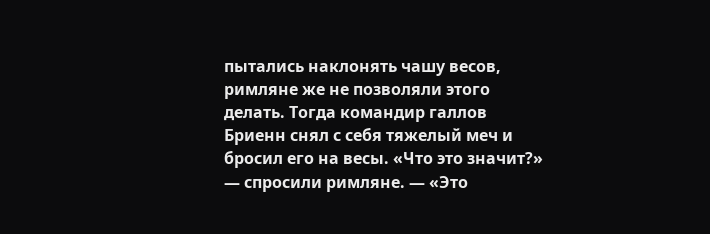пытались наклонять чашу весов, римляне же не позволяли этого делать. Тогда командир галлов Бриенн снял с себя тяжелый меч и бросил его на весы. «Что это значит?» — спросили римляне. — «Это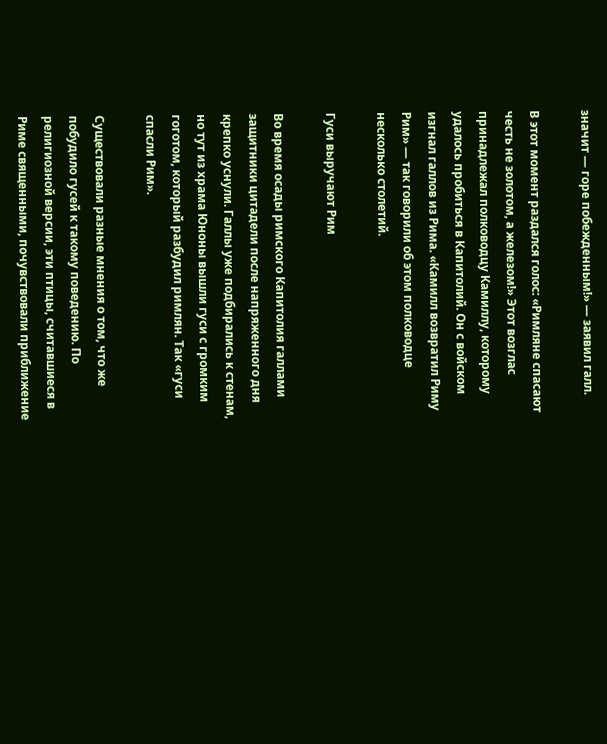значит — горе побежденным!» — заявил галл.

В этот момент раздался голос: «Римляне спасают честь не золотом, а железом!» Этот возглас принадлежал полководцу Камиллу, которому удалось пробиться в Капитолий. Он с войском изгнал галлов из Рима. «Камилл возвратил Риму Рим» — так говорили об этом полководце несколько столетий.

Гуси выручают Рим

Во время осады римского Капитолия галлами защитники цитадели после напряженного дня крепко уснули. Галлы уже подбирались к стенам, но тут из храма Юноны вышли гуси с громким гоготом, который разбудил римлян. Так «гуси спасли Рим».

Существовали разные мнения о том, что же побудило гусей к такому поведению. По религиозной версии, эти птицы, считавшиеся в Риме священными, почувствовали приближение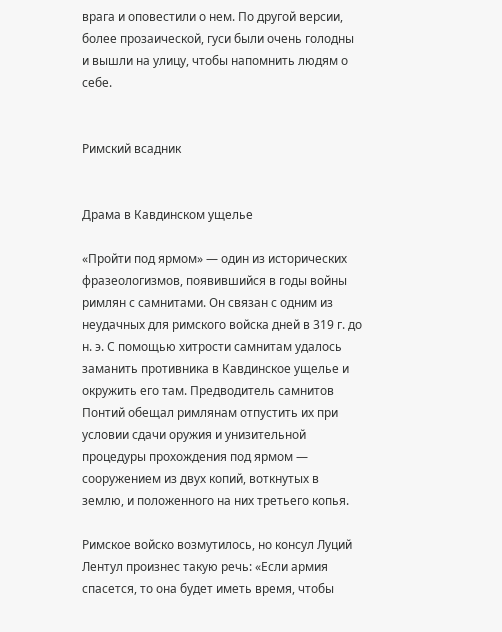врага и оповестили о нем. По другой версии, более прозаической, гуси были очень голодны и вышли на улицу, чтобы напомнить людям о себе.


Римский всадник


Драма в Кавдинском ущелье

«Пройти под ярмом» — один из исторических фразеологизмов, появившийся в годы войны римлян с самнитами. Он связан с одним из неудачных для римского войска дней в 319 г. до н. э. С помощью хитрости самнитам удалось заманить противника в Кавдинское ущелье и окружить его там. Предводитель самнитов Понтий обещал римлянам отпустить их при условии сдачи оружия и унизительной процедуры прохождения под ярмом — сооружением из двух копий, воткнутых в землю, и положенного на них третьего копья.

Римское войско возмутилось, но консул Луций Лентул произнес такую речь: «Если армия спасется, то она будет иметь время, чтобы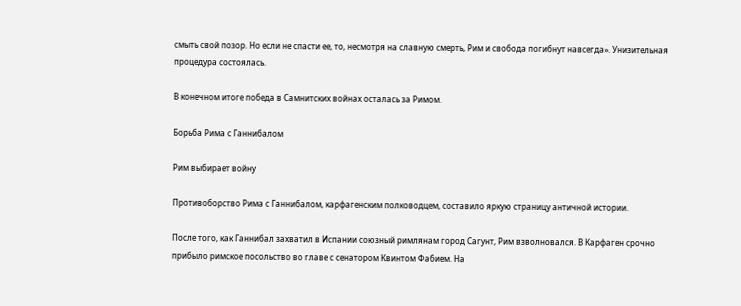смыть свой позор. Но если не спасти ее, то, несмотря на славную смерть, Рим и свобода погибнут навсегда». Унизительная процедура состоялась.

В конечном итоге победа в Самнитских войнах осталась за Римом.

Борьба Рима с Ганнибалом

Рим выбирает войну

Противоборство Рима с Ганнибалом, карфагенским полководцем, составило яркую страницу античной истории.

После того, как Ганнибал захватил в Испании союзный римлянам город Сагунт, Рим взволновался. В Карфаген срочно прибыло римское посольство во главе с сенатором Квинтом Фабием. На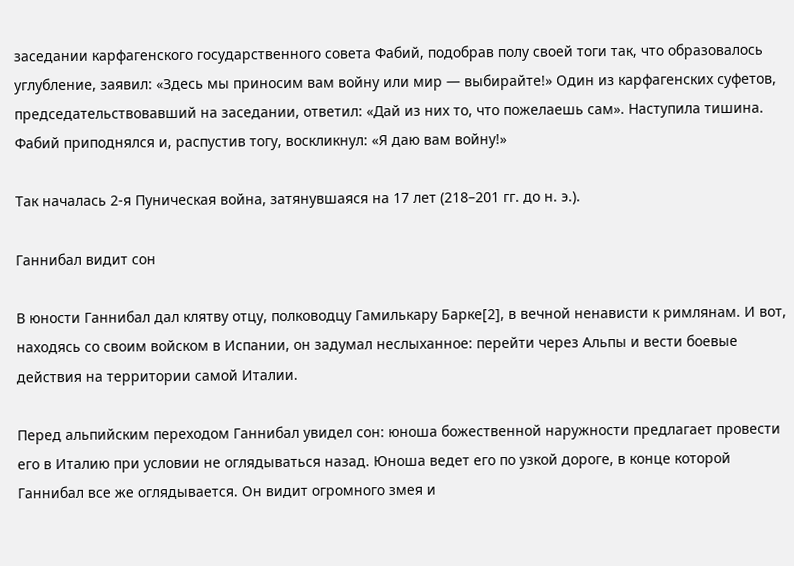заседании карфагенского государственного совета Фабий, подобрав полу своей тоги так, что образовалось углубление, заявил: «Здесь мы приносим вам войну или мир — выбирайте!» Один из карфагенских суфетов, председательствовавший на заседании, ответил: «Дай из них то, что пожелаешь сам». Наступила тишина. Фабий приподнялся и, распустив тогу, воскликнул: «Я даю вам войну!»

Так началась 2-я Пуническая война, затянувшаяся на 17 лет (218–201 гг. до н. э.).

Ганнибал видит сон

В юности Ганнибал дал клятву отцу, полководцу Гамилькару Барке[2], в вечной ненависти к римлянам. И вот, находясь со своим войском в Испании, он задумал неслыханное: перейти через Альпы и вести боевые действия на территории самой Италии.

Перед альпийским переходом Ганнибал увидел сон: юноша божественной наружности предлагает провести его в Италию при условии не оглядываться назад. Юноша ведет его по узкой дороге, в конце которой Ганнибал все же оглядывается. Он видит огромного змея и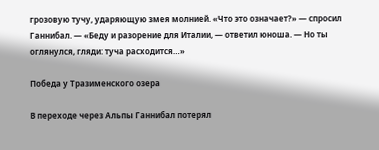грозовую тучу, ударяющую змея молнией. «Что это означает?» — спросил Ганнибал. — «Беду и разорение для Италии, — ответил юноша. — Но ты оглянулся, гляди: туча расходится…»

Победа у Тразименского озера

В переходе через Альпы Ганнибал потерял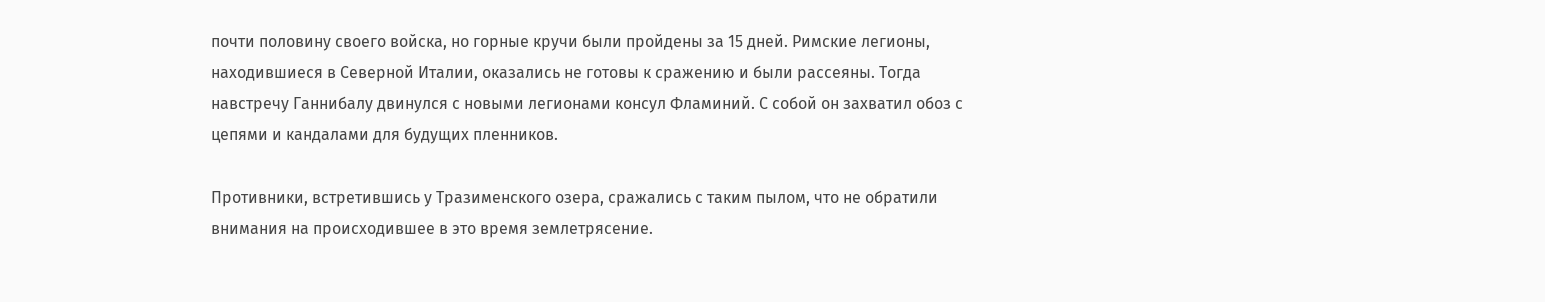почти половину своего войска, но горные кручи были пройдены за 15 дней. Римские легионы, находившиеся в Северной Италии, оказались не готовы к сражению и были рассеяны. Тогда навстречу Ганнибалу двинулся с новыми легионами консул Фламиний. С собой он захватил обоз с цепями и кандалами для будущих пленников.

Противники, встретившись у Тразименского озера, сражались с таким пылом, что не обратили внимания на происходившее в это время землетрясение.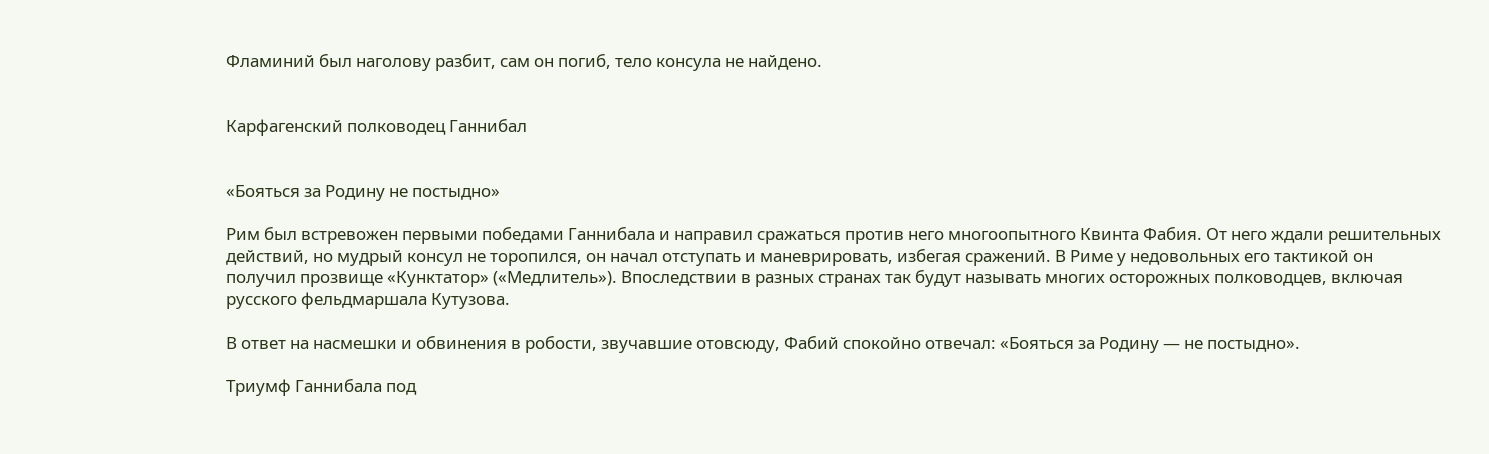Фламиний был наголову разбит, сам он погиб, тело консула не найдено.


Карфагенский полководец Ганнибал


«Бояться за Родину не постыдно»

Рим был встревожен первыми победами Ганнибала и направил сражаться против него многоопытного Квинта Фабия. От него ждали решительных действий, но мудрый консул не торопился, он начал отступать и маневрировать, избегая сражений. В Риме у недовольных его тактикой он получил прозвище «Кунктатор» («Медлитель»). Впоследствии в разных странах так будут называть многих осторожных полководцев, включая русского фельдмаршала Кутузова.

В ответ на насмешки и обвинения в робости, звучавшие отовсюду, Фабий спокойно отвечал: «Бояться за Родину — не постыдно».

Триумф Ганнибала под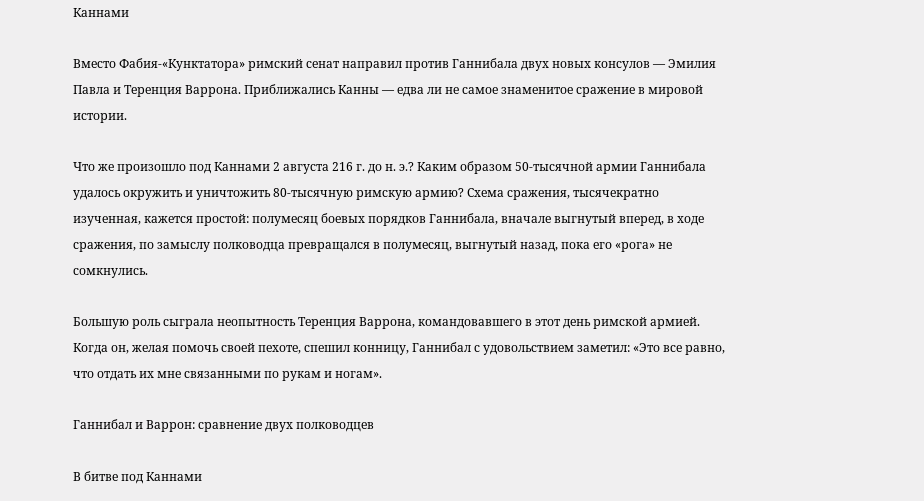Каннами

Вместо Фабия-«Кунктатора» римский сенат направил против Ганнибала двух новых консулов — Эмилия Павла и Теренция Варрона. Приближались Канны — едва ли не самое знаменитое сражение в мировой истории.

Что же произошло под Каннами 2 августа 216 г. до н. э.? Каким образом 50-тысячной армии Ганнибала удалось окружить и уничтожить 80-тысячную римскую армию? Схема сражения, тысячекратно изученная, кажется простой: полумесяц боевых порядков Ганнибала, вначале выгнутый вперед, в ходе сражения, по замыслу полководца превращался в полумесяц, выгнутый назад, пока его «рога» не сомкнулись.

Большую роль сыграла неопытность Теренция Варрона, командовавшего в этот день римской армией. Когда он, желая помочь своей пехоте, спешил конницу, Ганнибал с удовольствием заметил: «Это все равно, что отдать их мне связанными по рукам и ногам».

Ганнибал и Варрон: сравнение двух полководцев

В битве под Каннами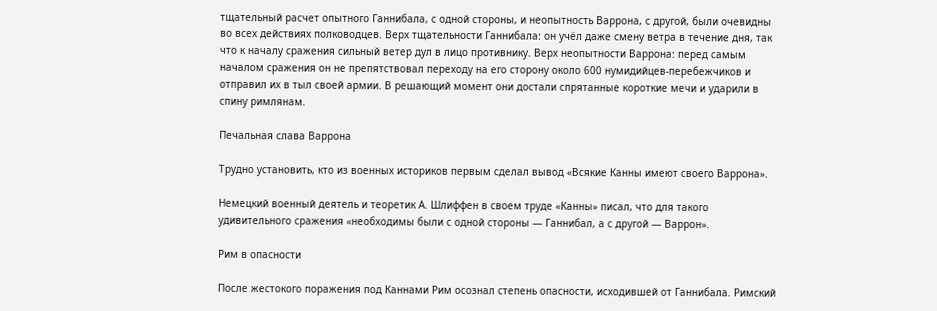тщательный расчет опытного Ганнибала, с одной стороны, и неопытность Варрона, с другой, были очевидны во всех действиях полководцев. Верх тщательности Ганнибала: он учёл даже смену ветра в течение дня, так что к началу сражения сильный ветер дул в лицо противнику. Верх неопытности Варрона: перед самым началом сражения он не препятствовал переходу на его сторону около 600 нумидийцев-перебежчиков и отправил их в тыл своей армии. В решающий момент они достали спрятанные короткие мечи и ударили в спину римлянам.

Печальная слава Варрона

Трудно установить, кто из военных историков первым сделал вывод «Всякие Канны имеют своего Варрона».

Немецкий военный деятель и теоретик А. Шлиффен в своем труде «Канны» писал, что для такого удивительного сражения «необходимы были с одной стороны — Ганнибал, а с другой — Варрон».

Рим в опасности

После жестокого поражения под Каннами Рим осознал степень опасности, исходившей от Ганнибала. Римский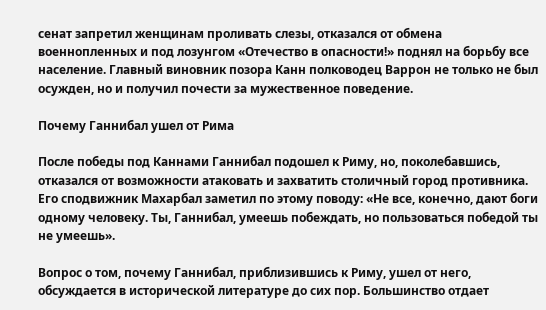сенат запретил женщинам проливать слезы, отказался от обмена военнопленных и под лозунгом «Отечество в опасности!» поднял на борьбу все население. Главный виновник позора Канн полководец Варрон не только не был осужден, но и получил почести за мужественное поведение.

Почему Ганнибал ушел от Рима

После победы под Каннами Ганнибал подошел к Риму, но, поколебавшись, отказался от возможности атаковать и захватить столичный город противника. Его сподвижник Махарбал заметил по этому поводу: «Не все, конечно, дают боги одному человеку. Ты, Ганнибал, умеешь побеждать, но пользоваться победой ты не умеешь».

Вопрос о том, почему Ганнибал, приблизившись к Риму, ушел от него, обсуждается в исторической литературе до сих пор. Большинство отдает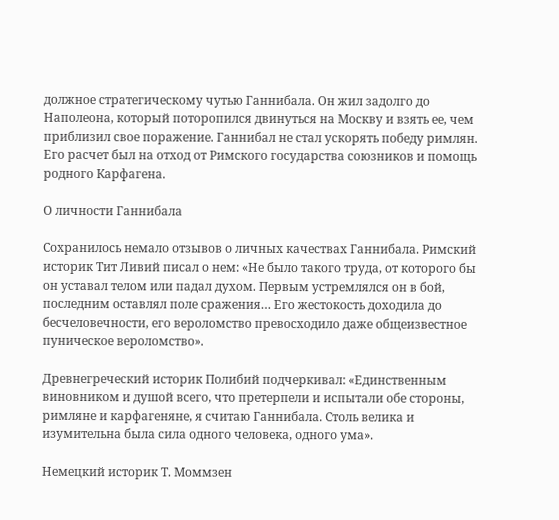должное стратегическому чутью Ганнибала. Он жил задолго до Наполеона, который поторопился двинуться на Москву и взять ее, чем приблизил свое поражение. Ганнибал не стал ускорять победу римлян. Его расчет был на отход от Римского государства союзников и помощь родного Карфагена.

О личности Ганнибала

Сохранилось немало отзывов о личных качествах Ганнибала. Римский историк Тит Ливий писал о нем: «Не было такого труда, от которого бы он уставал телом или падал духом. Первым устремлялся он в бой, последним оставлял поле сражения… Его жестокость доходила до бесчеловечности, его вероломство превосходило даже общеизвестное пуническое вероломство».

Древнегреческий историк Полибий подчеркивал: «Единственным виновником и душой всего, что претерпели и испытали обе стороны, римляне и карфагеняне, я считаю Ганнибала. Столь велика и изумительна была сила одного человека, одного ума».

Немецкий историк Т. Моммзен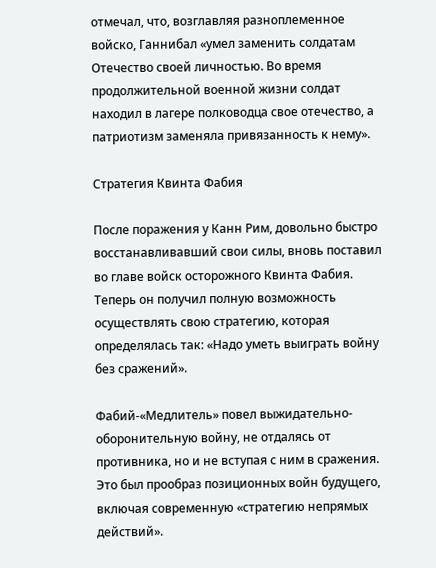отмечал, что, возглавляя разноплеменное войско, Ганнибал «умел заменить солдатам Отечество своей личностью. Во время продолжительной военной жизни солдат находил в лагере полководца свое отечество, а патриотизм заменяла привязанность к нему».

Стратегия Квинта Фабия

После поражения у Канн Рим, довольно быстро восстанавливавший свои силы, вновь поставил во главе войск осторожного Квинта Фабия. Теперь он получил полную возможность осуществлять свою стратегию, которая определялась так: «Надо уметь выиграть войну без сражений».

Фабий-«Медлитель» повел выжидательно-оборонительную войну, не отдалясь от противника, но и не вступая с ним в сражения. Это был прообраз позиционных войн будущего, включая современную «стратегию непрямых действий».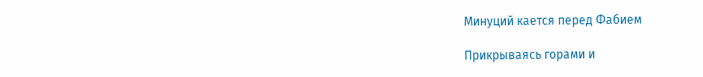Минуций кается перед Фабием

Прикрываясь горами и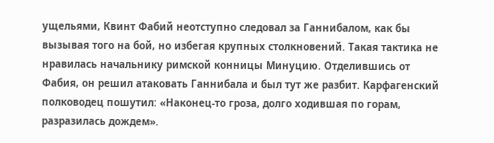ущельями, Квинт Фабий неотступно следовал за Ганнибалом, как бы вызывая того на бой, но избегая крупных столкновений. Такая тактика не нравилась начальнику римской конницы Минуцию. Отделившись от Фабия, он решил атаковать Ганнибала и был тут же разбит. Карфагенский полководец пошутил: «Наконец-то гроза, долго ходившая по горам, разразилась дождем».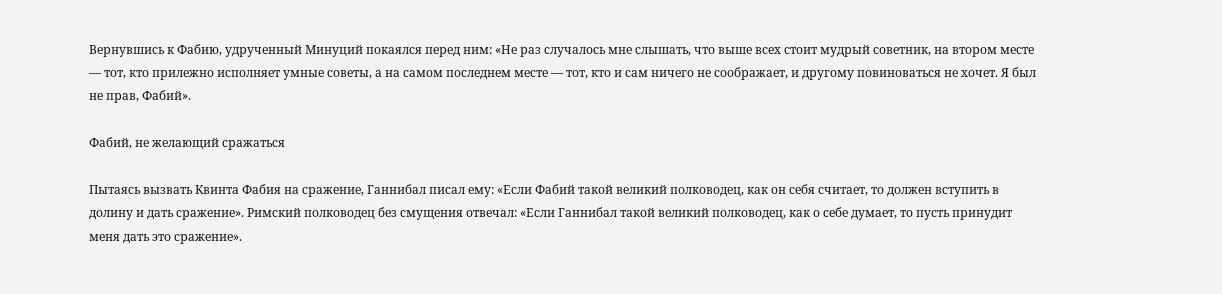Вернувшись к Фабию, удрученный Минуций покаялся перед ним: «Не раз случалось мне слышать, что выше всех стоит мудрый советник, на втором месте — тот, кто прилежно исполняет умные советы, а на самом последнем месте — тот, кто и сам ничего не соображает, и другому повиноваться не хочет. Я был не прав, Фабий».

Фабий, не желающий сражаться

Пытаясь вызвать Квинта Фабия на сражение, Ганнибал писал ему: «Если Фабий такой великий полководец, как он себя считает, то должен вступить в долину и дать сражение». Римский полководец без смущения отвечал: «Если Ганнибал такой великий полководец, как о себе думает, то пусть принудит меня дать это сражение».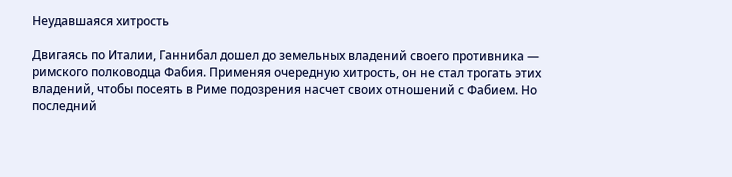Неудавшаяся хитрость

Двигаясь по Италии, Ганнибал дошел до земельных владений своего противника — римского полководца Фабия. Применяя очередную хитрость, он не стал трогать этих владений, чтобы посеять в Риме подозрения насчет своих отношений с Фабием. Но последний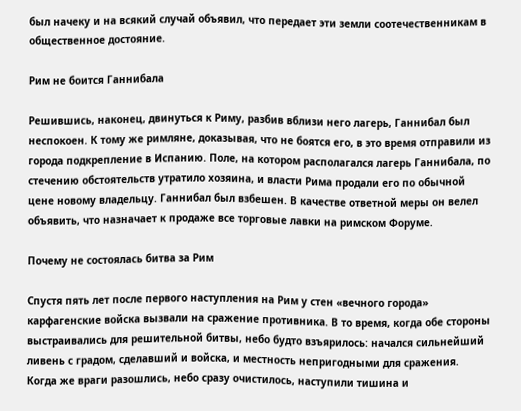был начеку и на всякий случай объявил, что передает эти земли соотечественникам в общественное достояние.

Рим не боится Ганнибала

Решившись, наконец, двинуться к Риму, разбив вблизи него лагерь, Ганнибал был неспокоен. К тому же римляне, доказывая, что не боятся его, в это время отправили из города подкрепление в Испанию. Поле, на котором располагался лагерь Ганнибала, по стечению обстоятельств утратило хозяина, и власти Рима продали его по обычной цене новому владельцу. Ганнибал был взбешен. В качестве ответной меры он велел объявить, что назначает к продаже все торговые лавки на римском Форуме.

Почему не состоялась битва за Рим

Спустя пять лет после первого наступления на Рим у стен «вечного города» карфагенские войска вызвали на сражение противника. В то время, когда обе стороны выстраивались для решительной битвы, небо будто взъярилось: начался сильнейший ливень с градом, сделавший и войска, и местность непригодными для сражения. Когда же враги разошлись, небо сразу очистилось, наступили тишина и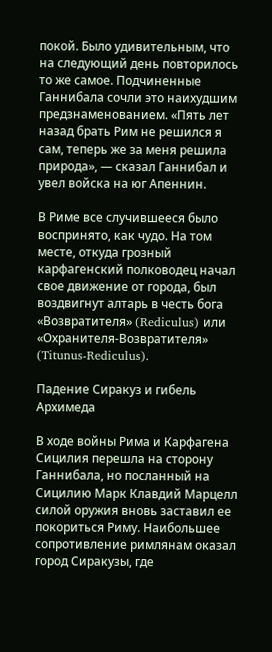покой. Было удивительным, что на следующий день повторилось то же самое. Подчиненные Ганнибала сочли это наихудшим предзнаменованием. «Пять лет назад брать Рим не решился я сам, теперь же за меня решила природа», — сказал Ганнибал и увел войска на юг Апеннин.

В Риме все случившееся было воспринято, как чудо. На том месте, откуда грозный карфагенский полководец начал свое движение от города, был воздвигнут алтарь в честь бога «Возвратителя» (Rediculus) или «Охранителя-Возвратителя» (Titunus-Rediculus).

Падение Сиракуз и гибель Архимеда

В ходе войны Рима и Карфагена Сицилия перешла на сторону Ганнибала, но посланный на Сицилию Марк Клавдий Марцелл силой оружия вновь заставил ее покориться Риму. Наибольшее сопротивление римлянам оказал город Сиракузы, где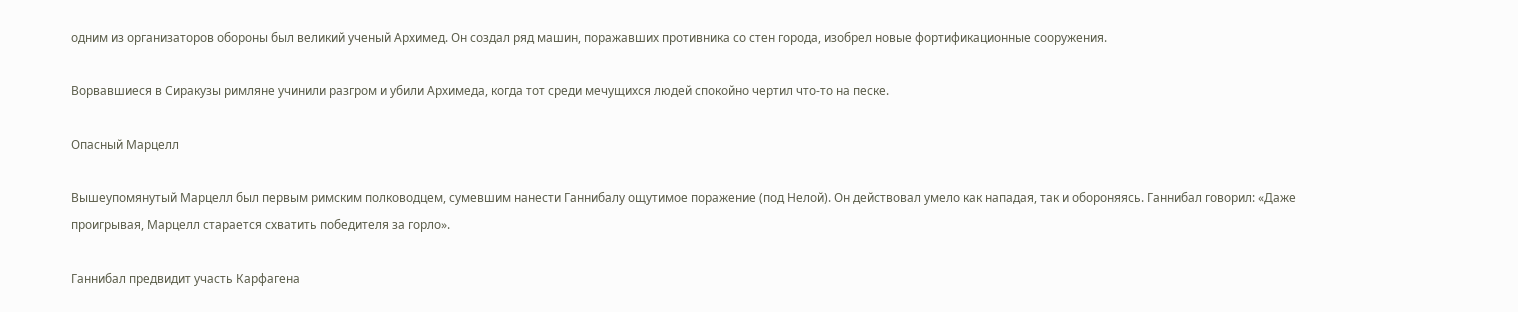одним из организаторов обороны был великий ученый Архимед. Он создал ряд машин, поражавших противника со стен города, изобрел новые фортификационные сооружения.

Ворвавшиеся в Сиракузы римляне учинили разгром и убили Архимеда, когда тот среди мечущихся людей спокойно чертил что-то на песке.

Опасный Марцелл

Вышеупомянутый Марцелл был первым римским полководцем, сумевшим нанести Ганнибалу ощутимое поражение (под Нелой). Он действовал умело как нападая, так и обороняясь. Ганнибал говорил: «Даже проигрывая, Марцелл старается схватить победителя за горло».

Ганнибал предвидит участь Карфагена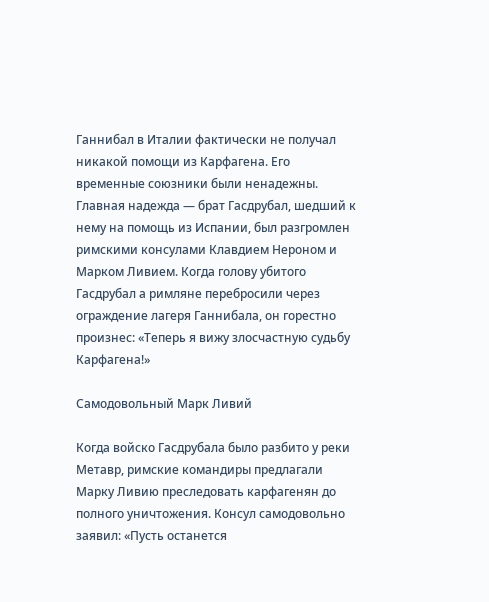Ганнибал в Италии фактически не получал никакой помощи из Карфагена. Его временные союзники были ненадежны. Главная надежда — брат Гасдрубал, шедший к нему на помощь из Испании, был разгромлен римскими консулами Клавдием Нероном и Марком Ливием. Когда голову убитого Гасдрубал а римляне перебросили через ограждение лагеря Ганнибала, он горестно произнес: «Теперь я вижу злосчастную судьбу Карфагена!»

Самодовольный Марк Ливий

Когда войско Гасдрубала было разбито у реки Метавр, римские командиры предлагали Марку Ливию преследовать карфагенян до полного уничтожения. Консул самодовольно заявил: «Пусть останется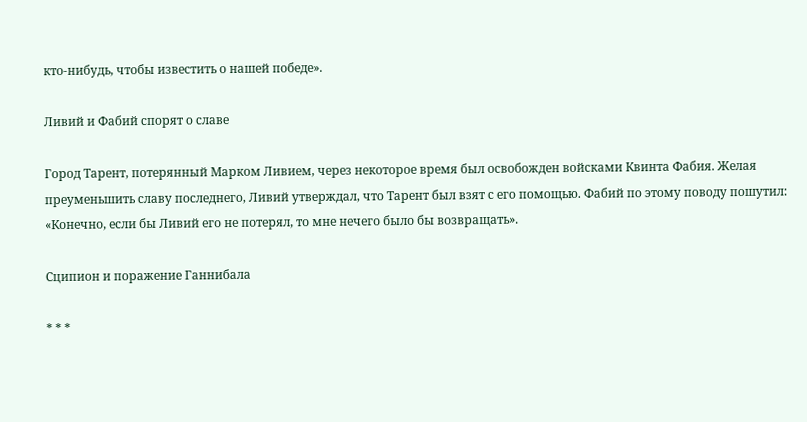кто-нибудь, чтобы известить о нашей победе».

Ливий и Фабий спорят о славе

Город Тарент, потерянный Марком Ливием, через некоторое время был освобожден войсками Квинта Фабия. Желая преуменьшить славу последнего, Ливий утверждал, что Тарент был взят с его помощью. Фабий по этому поводу пошутил: «Конечно, если бы Ливий его не потерял, то мне нечего было бы возвращать».

Сципион и поражение Ганнибала

* * *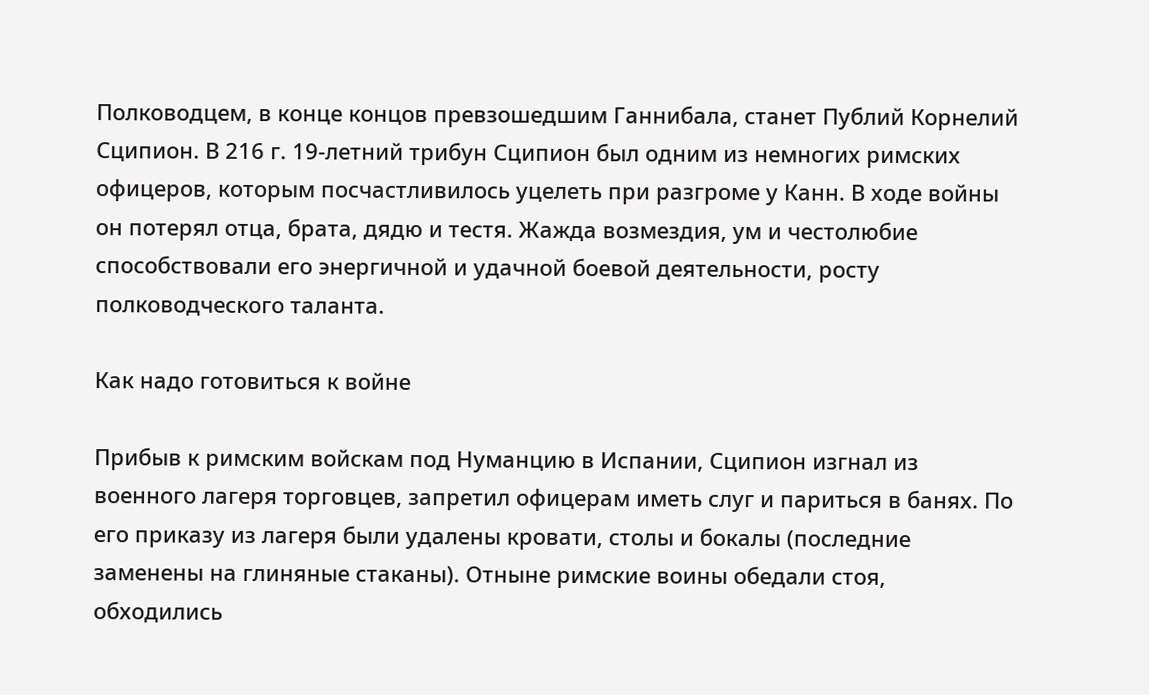Полководцем, в конце концов превзошедшим Ганнибала, станет Публий Корнелий Сципион. В 216 г. 19-летний трибун Сципион был одним из немногих римских офицеров, которым посчастливилось уцелеть при разгроме у Канн. В ходе войны он потерял отца, брата, дядю и тестя. Жажда возмездия, ум и честолюбие способствовали его энергичной и удачной боевой деятельности, росту полководческого таланта.

Как надо готовиться к войне

Прибыв к римским войскам под Нуманцию в Испании, Сципион изгнал из военного лагеря торговцев, запретил офицерам иметь слуг и париться в банях. По его приказу из лагеря были удалены кровати, столы и бокалы (последние заменены на глиняные стаканы). Отныне римские воины обедали стоя, обходились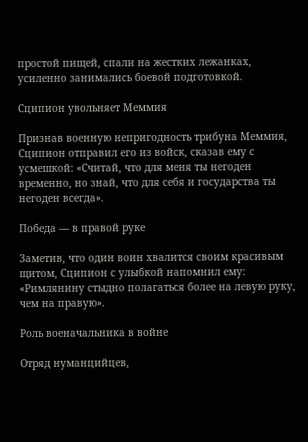простой пищей, спали на жестких лежанках, усиленно занимались боевой подготовкой.

Сципион увольняет Меммия

Признав военную непригодность трибуна Меммия, Сципион отправил его из войск, сказав ему с усмешкой: «Считай, что для меня ты негоден временно, но знай, что для себя и государства ты негоден всегда».

Победа — в правой руке

Заметив, что один воин хвалится своим красивым щитом, Сципион с улыбкой напомнил ему: «Римлянину стыдно полагаться более на левую руку, чем на правую».

Роль военачальника в войне

Отряд нуманцийцев,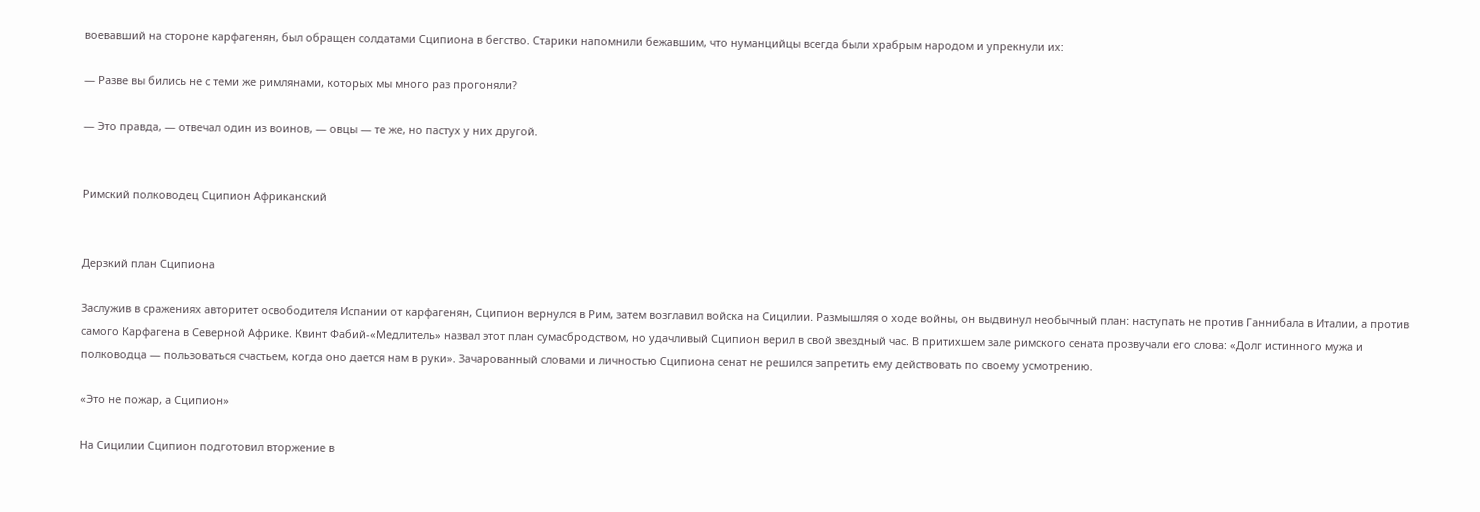воевавший на стороне карфагенян, был обращен солдатами Сципиона в бегство. Старики напомнили бежавшим, что нуманцийцы всегда были храбрым народом и упрекнули их:

— Разве вы бились не с теми же римлянами, которых мы много раз прогоняли?

— Это правда, — отвечал один из воинов, — овцы — те же, но пастух у них другой.


Римский полководец Сципион Африканский


Дерзкий план Сципиона

Заслужив в сражениях авторитет освободителя Испании от карфагенян, Сципион вернулся в Рим, затем возглавил войска на Сицилии. Размышляя о ходе войны, он выдвинул необычный план: наступать не против Ганнибала в Италии, а против самого Карфагена в Северной Африке. Квинт Фабий-«Медлитель» назвал этот план сумасбродством, но удачливый Сципион верил в свой звездный час. В притихшем зале римского сената прозвучали его слова: «Долг истинного мужа и полководца — пользоваться счастьем, когда оно дается нам в руки». Зачарованный словами и личностью Сципиона сенат не решился запретить ему действовать по своему усмотрению.

«Это не пожар, а Сципион»

На Сицилии Сципион подготовил вторжение в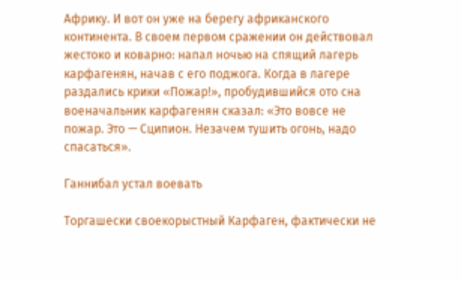Африку. И вот он уже на берегу африканского континента. В своем первом сражении он действовал жестоко и коварно: напал ночью на спящий лагерь карфагенян, начав с его поджога. Когда в лагере раздались крики «Пожар!», пробудившийся ото сна военачальник карфагенян сказал: «Это вовсе не пожар. Это — Сципион. Незачем тушить огонь, надо спасаться».

Ганнибал устал воевать

Торгашески своекорыстный Карфаген, фактически не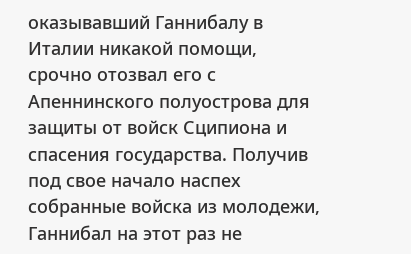оказывавший Ганнибалу в Италии никакой помощи, срочно отозвал его с Апеннинского полуострова для защиты от войск Сципиона и спасения государства. Получив под свое начало наспех собранные войска из молодежи, Ганнибал на этот раз не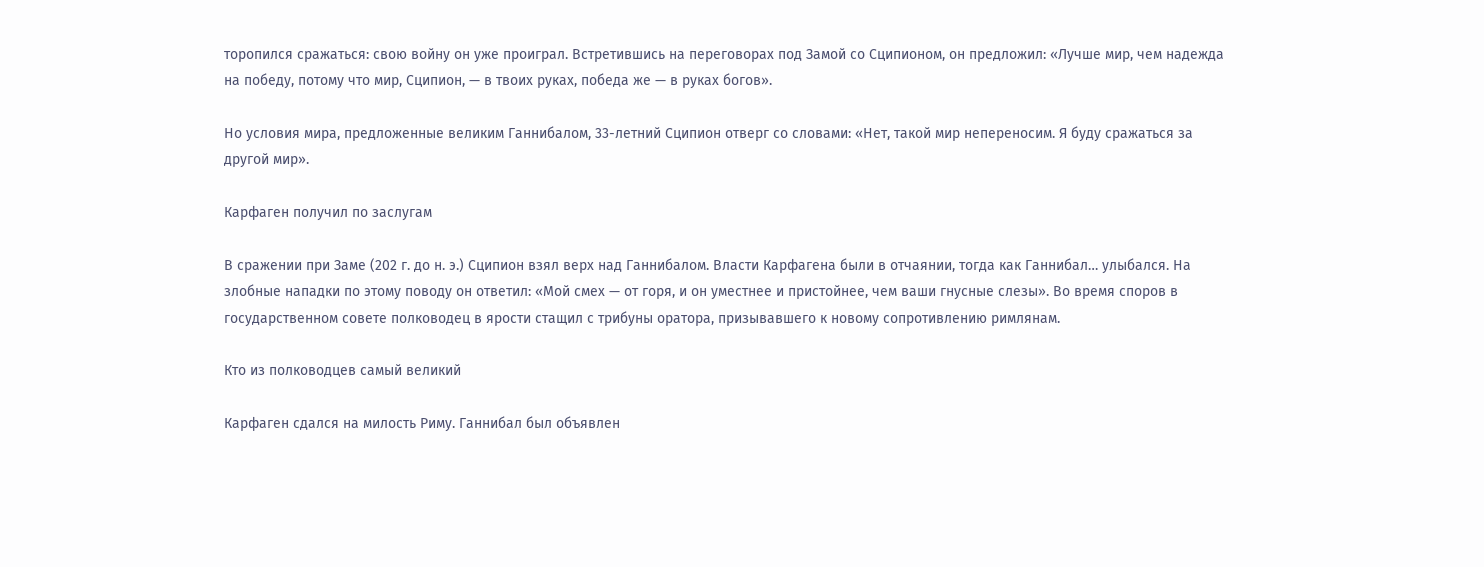торопился сражаться: свою войну он уже проиграл. Встретившись на переговорах под Замой со Сципионом, он предложил: «Лучше мир, чем надежда на победу, потому что мир, Сципион, — в твоих руках, победа же — в руках богов».

Но условия мира, предложенные великим Ганнибалом, 33-летний Сципион отверг со словами: «Нет, такой мир непереносим. Я буду сражаться за другой мир».

Карфаген получил по заслугам

В сражении при Заме (202 г. до н. э.) Сципион взял верх над Ганнибалом. Власти Карфагена были в отчаянии, тогда как Ганнибал… улыбался. На злобные нападки по этому поводу он ответил: «Мой смех — от горя, и он уместнее и пристойнее, чем ваши гнусные слезы». Во время споров в государственном совете полководец в ярости стащил с трибуны оратора, призывавшего к новому сопротивлению римлянам.

Кто из полководцев самый великий

Карфаген сдался на милость Риму. Ганнибал был объявлен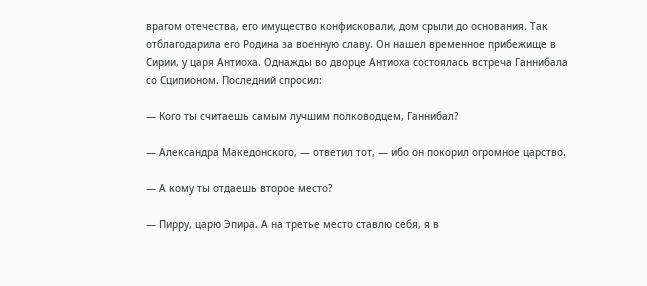врагом отечества, его имущество конфисковали, дом срыли до основания. Так отблагодарила его Родина за военную славу. Он нашел временное прибежище в Сирии, у царя Антиоха. Однажды во дворце Антиоха состоялась встреча Ганнибала со Сципионом. Последний спросил:

— Кого ты считаешь самым лучшим полководцем, Ганнибал?

— Александра Македонского, — ответил тот, — ибо он покорил огромное царство.

— А кому ты отдаешь второе место?

— Пирру, царю Эпира. А на третье место ставлю себя, я в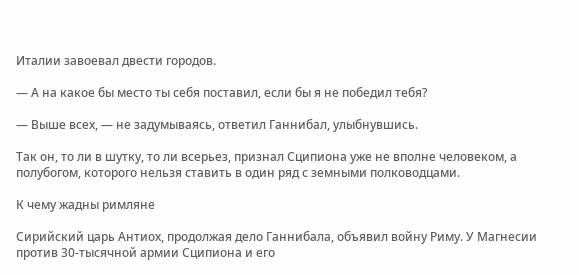Италии завоевал двести городов.

— А на какое бы место ты себя поставил, если бы я не победил тебя?

— Выше всех, — не задумываясь, ответил Ганнибал, улыбнувшись.

Так он, то ли в шутку, то ли всерьез, признал Сципиона уже не вполне человеком, а полубогом, которого нельзя ставить в один ряд с земными полководцами.

К чему жадны римляне

Сирийский царь Антиох, продолжая дело Ганнибала, объявил войну Риму. У Магнесии против 30-тысячной армии Сципиона и его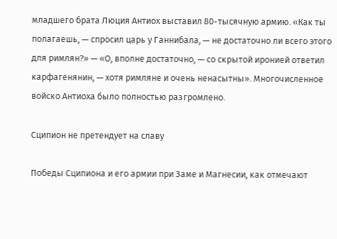младшего брата Люция Антиох выставил 80-тысячную армию. «Как ты полагаешь, — спросил царь у Ганнибала, — не достаточно ли всего этого для римлян?» — «О, вполне достаточно, — со скрытой иронией ответил карфагенянин, — хотя римляне и очень ненасытны». Многочисленное войско Антиоха было полностью разгромлено.

Сципион не претендует на славу

Победы Сципиона и его армии при Заме и Магнесии, как отмечают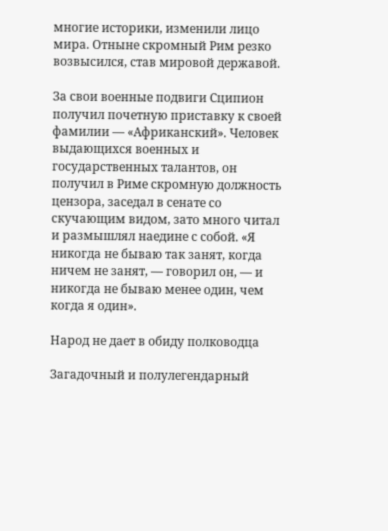многие историки, изменили лицо мира. Отныне скромный Рим резко возвысился, став мировой державой.

За свои военные подвиги Сципион получил почетную приставку к своей фамилии — «Африканский». Человек выдающихся военных и государственных талантов, он получил в Риме скромную должность цензора, заседал в сенате со скучающим видом, зато много читал и размышлял наедине с собой. «Я никогда не бываю так занят, когда ничем не занят, — говорил он, — и никогда не бываю менее один, чем когда я один».

Народ не дает в обиду полководца

Загадочный и полулегендарный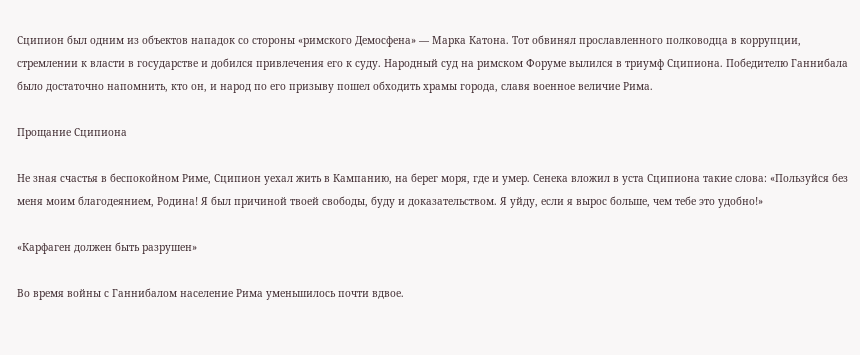Сципион был одним из объектов нападок со стороны «римского Демосфена» — Марка Катона. Тот обвинял прославленного полководца в коррупции, стремлении к власти в государстве и добился привлечения его к суду. Народный суд на римском Форуме вылился в триумф Сципиона. Победителю Ганнибала было достаточно напомнить, кто он, и народ по его призыву пошел обходить храмы города, славя военное величие Рима.

Прощание Сципиона

Не зная счастья в беспокойном Риме, Сципион уехал жить в Кампанию, на берег моря, где и умер. Сенека вложил в уста Сципиона такие слова: «Пользуйся без меня моим благодеянием, Родина! Я был причиной твоей свободы, буду и доказательством. Я уйду, если я вырос больше, чем тебе это удобно!»

«Карфаген должен быть разрушен»

Во время войны с Ганнибалом население Рима уменьшилось почти вдвое.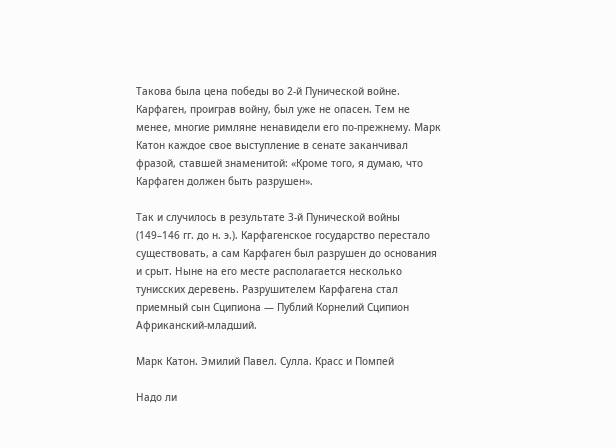Такова была цена победы во 2-й Пунической войне. Карфаген, проиграв войну, был уже не опасен. Тем не менее, многие римляне ненавидели его по-прежнему. Марк Катон каждое свое выступление в сенате заканчивал фразой, ставшей знаменитой: «Кроме того, я думаю, что Карфаген должен быть разрушен».

Так и случилось в результате 3-й Пунической войны (149–146 гг. до н. э.). Карфагенское государство перестало существовать, а сам Карфаген был разрушен до основания и срыт. Ныне на его месте располагается несколько тунисских деревень. Разрушителем Карфагена стал приемный сын Сципиона — Публий Корнелий Сципион Африканский-младший.

Марк Катон. Эмилий Павел. Сулла. Красс и Помпей

Надо ли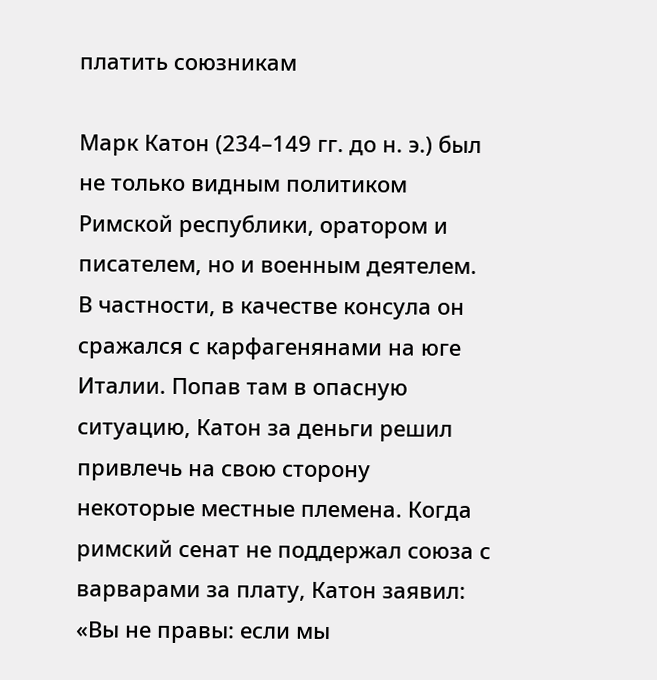платить союзникам

Марк Катон (234–149 гг. до н. э.) был не только видным политиком Римской республики, оратором и писателем, но и военным деятелем. В частности, в качестве консула он сражался с карфагенянами на юге Италии. Попав там в опасную ситуацию, Катон за деньги решил привлечь на свою сторону некоторые местные племена. Когда римский сенат не поддержал союза с варварами за плату, Катон заявил: «Вы не правы: если мы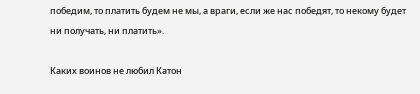победим, то платить будем не мы, а враги, если же нас победят, то некому будет ни получать, ни платить».

Каких воинов не любил Катон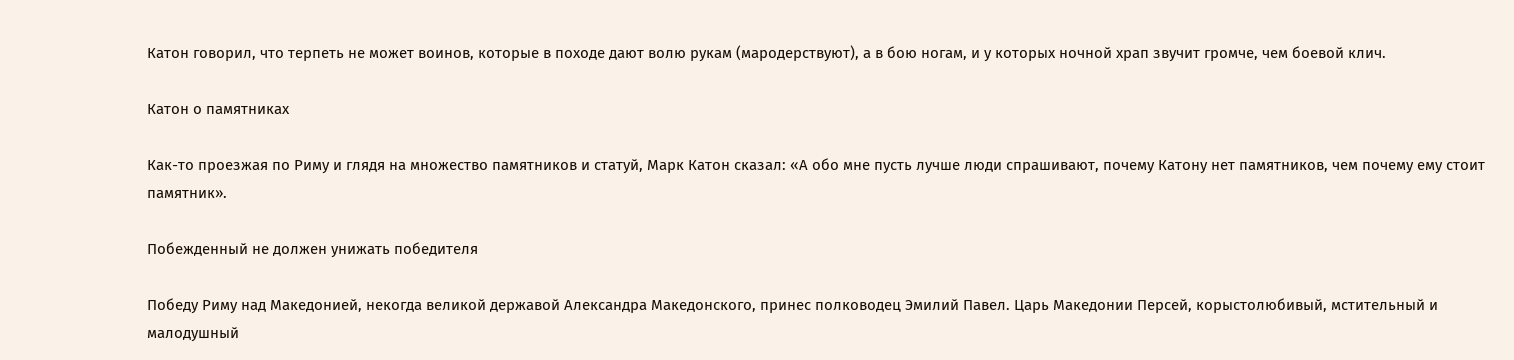Катон говорил, что терпеть не может воинов, которые в походе дают волю рукам (мародерствуют), а в бою ногам, и у которых ночной храп звучит громче, чем боевой клич.

Катон о памятниках

Как-то проезжая по Риму и глядя на множество памятников и статуй, Марк Катон сказал: «А обо мне пусть лучше люди спрашивают, почему Катону нет памятников, чем почему ему стоит памятник».

Побежденный не должен унижать победителя

Победу Риму над Македонией, некогда великой державой Александра Македонского, принес полководец Эмилий Павел. Царь Македонии Персей, корыстолюбивый, мстительный и малодушный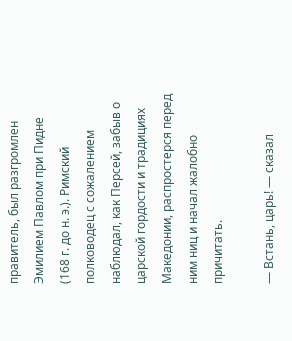правитель, был разгромлен Эмилием Павлом при Пидне (168 г. до н. э.). Римский полководец с сожалением наблюдал, как Персей, забыв о царской гордости и традициях Македонии, распростерся перед ним ниц и начал жалобно причитать.

— Встань, царь! — сказал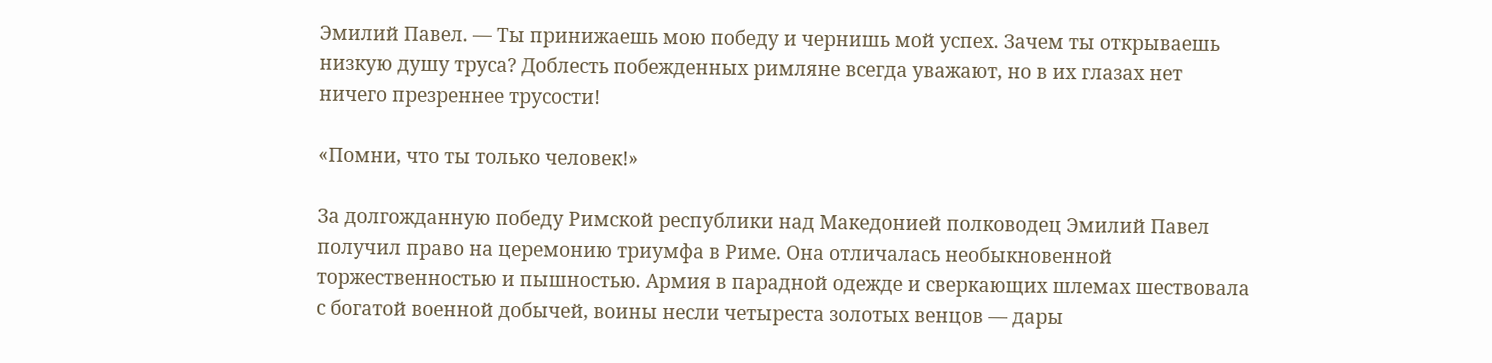Эмилий Павел. — Ты принижаешь мою победу и чернишь мой успех. Зачем ты открываешь низкую душу труса? Доблесть побежденных римляне всегда уважают, но в их глазах нет ничего презреннее трусости!

«Помни, что ты только человек!»

За долгожданную победу Римской республики над Македонией полководец Эмилий Павел получил право на церемонию триумфа в Риме. Она отличалась необыкновенной торжественностью и пышностью. Армия в парадной одежде и сверкающих шлемах шествовала с богатой военной добычей, воины несли четыреста золотых венцов — дары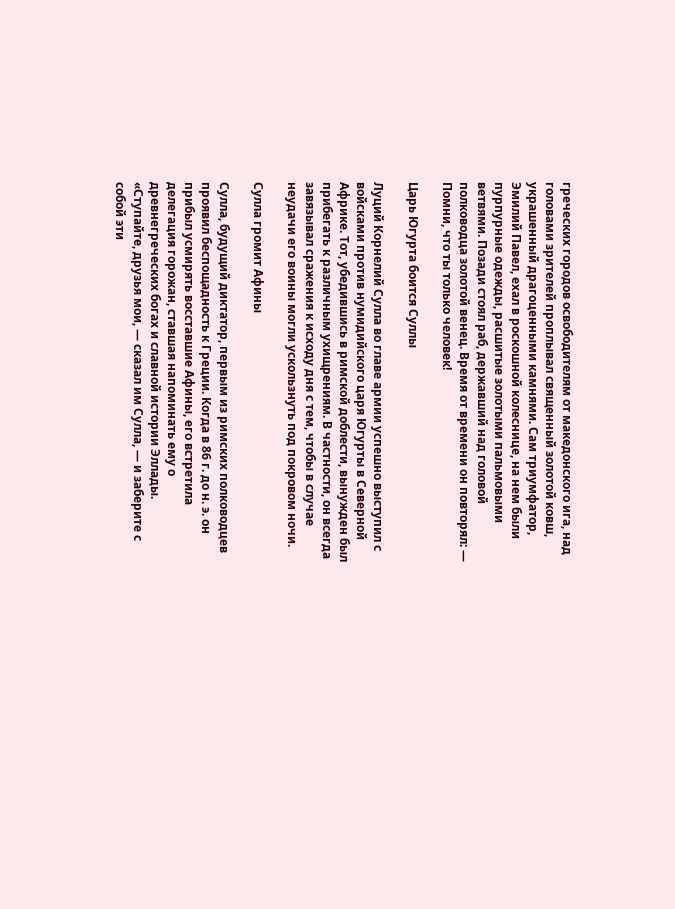греческих городов освободителям от македонского ига, над головами зрителей проплывал священный золотой ковш, украшенный драгоценными камнями. Сам триумфатор, Эмилий Павел, ехал в роскошной колеснице, на нем были пурпурные одежды, расшитые золотыми пальмовыми ветвями. Позади стоял раб, державший над головой полководца золотой венец. Время от времени он повторял: — Помни, что ты только человек!

Царь Югурта боится Суллы

Луций Корнелий Сулла во главе армии успешно выступил с войсками против нумидийского царя Югурты в Северной Африке. Тот, убедившись в римской доблести, вынужден был прибегать к различным ухищрениям. В частности, он всегда завязывал сражения к исходу дня с тем, чтобы в случае неудачи его воины могли ускользнуть под покровом ночи.

Сулла громит Афины

Сулла, будущий диктатор, первым из римских полководцев проявил беспощадность к Греции. Когда в 86 г. до н. э. он прибыл усмирять восставшие Афины, его встретила делегация горожан, ставшая напоминать ему о древнегреческих богах и славной истории Эллады. «Ступайте, друзья мои, — сказал им Сулла, — и заберите с собой эти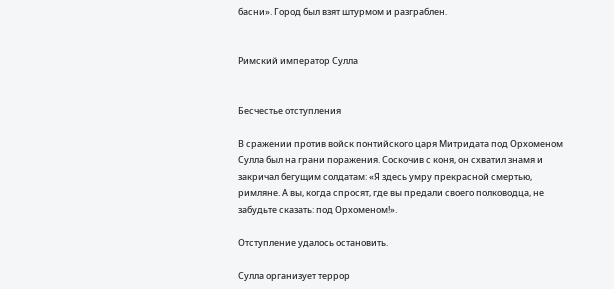басни». Город был взят штурмом и разграблен.


Римский император Сулла


Бесчестье отступления

В сражении против войск понтийского царя Митридата под Орхоменом Сулла был на грани поражения. Соскочив с коня, он схватил знамя и закричал бегущим солдатам: «Я здесь умру прекрасной смертью, римляне. А вы, когда спросят, где вы предали своего полководца, не забудьте сказать: под Орхоменом!».

Отступление удалось остановить.

Сулла организует террор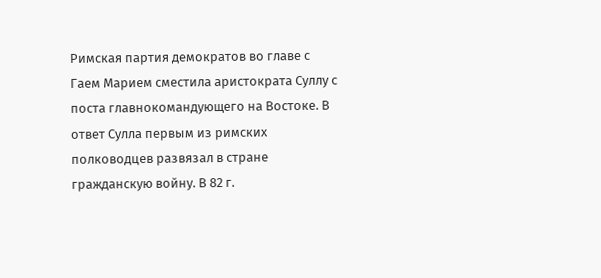Римская партия демократов во главе с Гаем Марием сместила аристократа Суллу с поста главнокомандующего на Востоке. В ответ Сулла первым из римских полководцев развязал в стране гражданскую войну. В 82 г.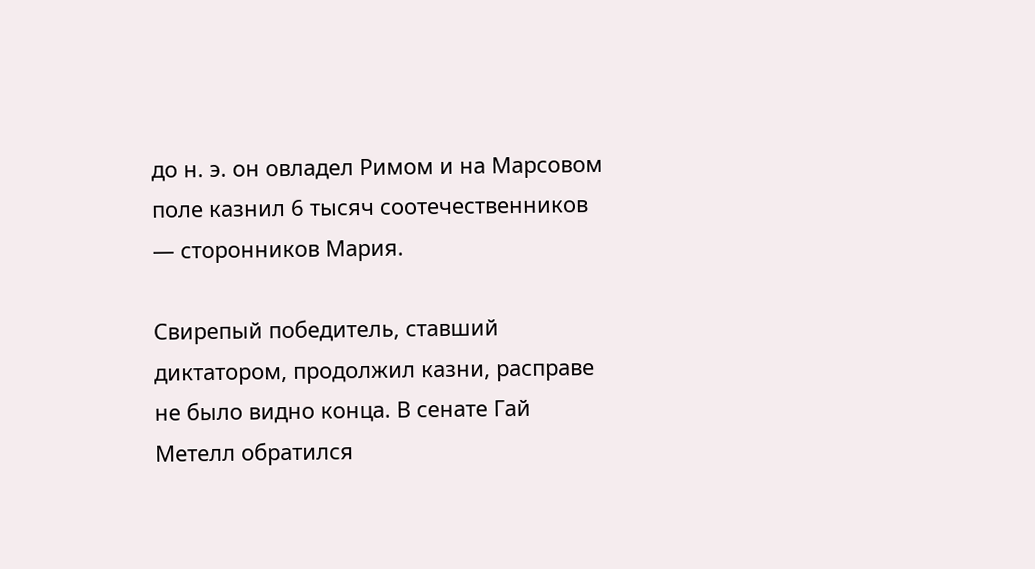до н. э. он овладел Римом и на Марсовом поле казнил 6 тысяч соотечественников — сторонников Мария.

Свирепый победитель, ставший диктатором, продолжил казни, расправе не было видно конца. В сенате Гай Метелл обратился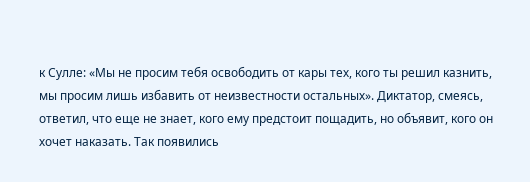к Сулле: «Мы не просим тебя освободить от кары тех, кого ты решил казнить, мы просим лишь избавить от неизвестности остальных». Диктатор, смеясь, ответил, что еще не знает, кого ему предстоит пощадить, но объявит, кого он хочет наказать. Так появились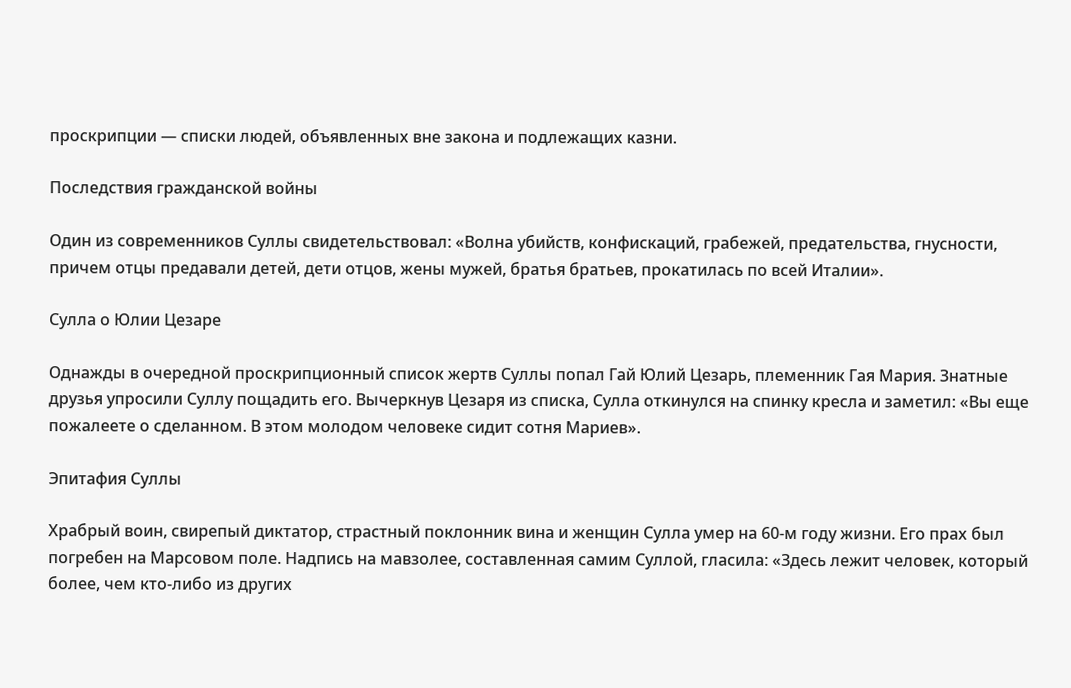проскрипции — списки людей, объявленных вне закона и подлежащих казни.

Последствия гражданской войны

Один из современников Суллы свидетельствовал: «Волна убийств, конфискаций, грабежей, предательства, гнусности, причем отцы предавали детей, дети отцов, жены мужей, братья братьев, прокатилась по всей Италии».

Сулла о Юлии Цезаре

Однажды в очередной проскрипционный список жертв Суллы попал Гай Юлий Цезарь, племенник Гая Мария. Знатные друзья упросили Суллу пощадить его. Вычеркнув Цезаря из списка, Сулла откинулся на спинку кресла и заметил: «Вы еще пожалеете о сделанном. В этом молодом человеке сидит сотня Мариев».

Эпитафия Суллы

Храбрый воин, свирепый диктатор, страстный поклонник вина и женщин Сулла умер на 60-м году жизни. Его прах был погребен на Марсовом поле. Надпись на мавзолее, составленная самим Суллой, гласила: «Здесь лежит человек, который более, чем кто-либо из других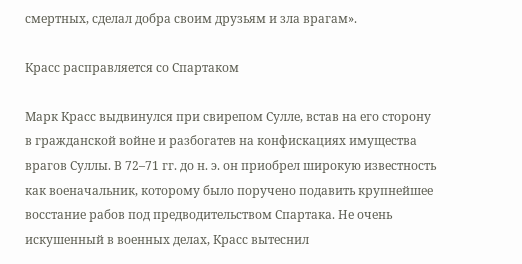смертных, сделал добра своим друзьям и зла врагам».

Красс расправляется со Спартаком

Марк Красс выдвинулся при свирепом Сулле, встав на его сторону в гражданской войне и разбогатев на конфискациях имущества врагов Суллы. В 72–71 гг. до н. э. он приобрел широкую известность как военачальник, которому было поручено подавить крупнейшее восстание рабов под предводительством Спартака. Не очень искушенный в военных делах, Красс вытеснил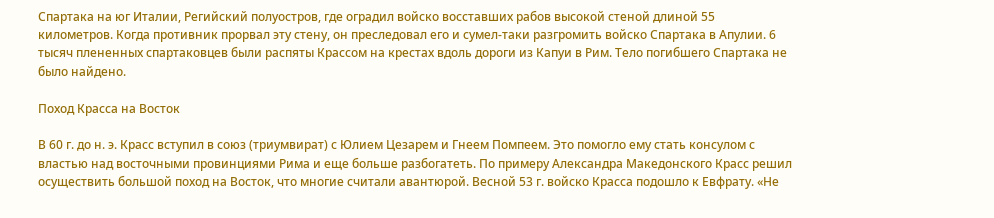Спартака на юг Италии, Регийский полуостров, где оградил войско восставших рабов высокой стеной длиной 55 километров. Когда противник прорвал эту стену, он преследовал его и сумел-таки разгромить войско Спартака в Апулии. 6 тысяч плененных спартаковцев были распяты Крассом на крестах вдоль дороги из Капуи в Рим. Тело погибшего Спартака не было найдено.

Поход Красса на Восток

В 60 г. до н. э. Красс вступил в союз (триумвират) с Юлием Цезарем и Гнеем Помпеем. Это помогло ему стать консулом с властью над восточными провинциями Рима и еще больше разбогатеть. По примеру Александра Македонского Красс решил осуществить большой поход на Восток, что многие считали авантюрой. Весной 53 г. войско Красса подошло к Евфрату. «Не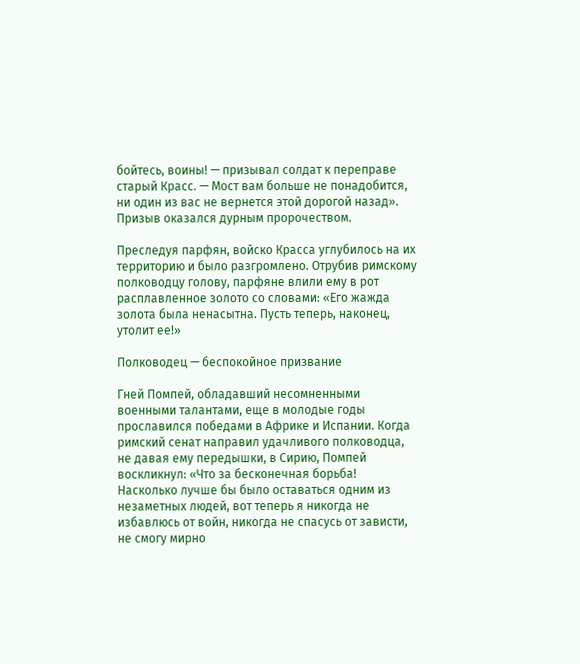бойтесь, воины! — призывал солдат к переправе старый Красс. — Мост вам больше не понадобится, ни один из вас не вернется этой дорогой назад». Призыв оказался дурным пророчеством.

Преследуя парфян, войско Красса углубилось на их территорию и было разгромлено. Отрубив римскому полководцу голову, парфяне влили ему в рот расплавленное золото со словами: «Его жажда золота была ненасытна. Пусть теперь, наконец, утолит ее!»

Полководец — беспокойное призвание

Гней Помпей, обладавший несомненными военными талантами, еще в молодые годы прославился победами в Африке и Испании. Когда римский сенат направил удачливого полководца, не давая ему передышки, в Сирию, Помпей воскликнул: «Что за бесконечная борьба! Насколько лучше бы было оставаться одним из незаметных людей, вот теперь я никогда не избавлюсь от войн, никогда не спасусь от зависти, не смогу мирно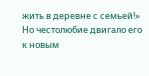жить в деревне с семьей!» Но честолюбие двигало его к новым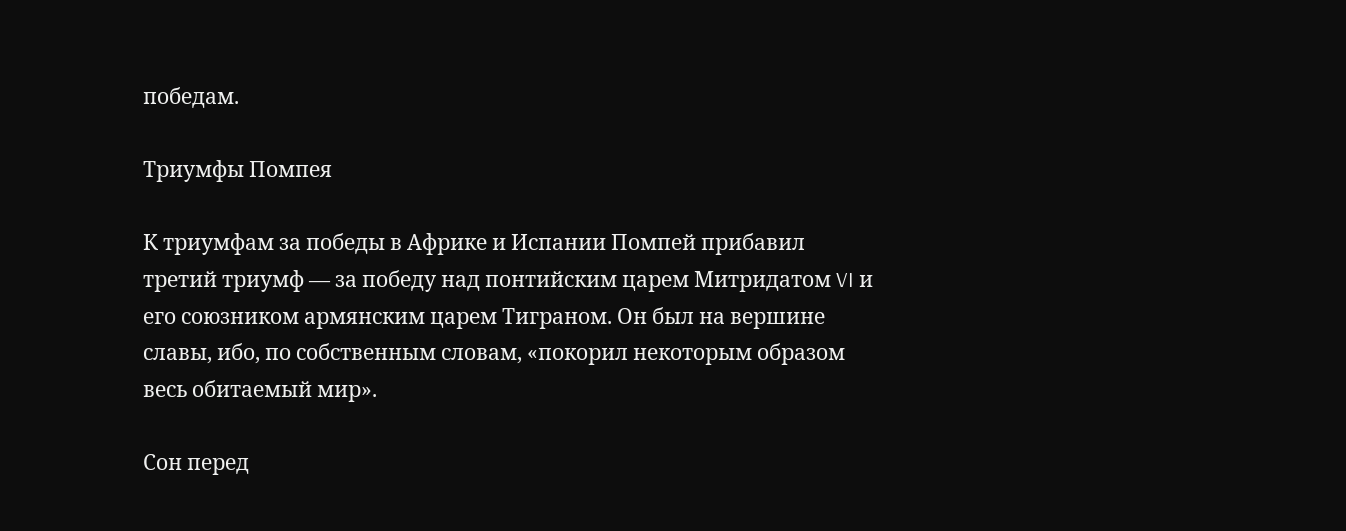победам.

Триумфы Помпея

К триумфам за победы в Африке и Испании Помпей прибавил третий триумф — за победу над понтийским царем Митридатом VI и его союзником армянским царем Тиграном. Он был на вершине славы, ибо, по собственным словам, «покорил некоторым образом весь обитаемый мир».

Сон перед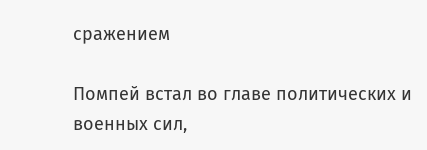сражением

Помпей встал во главе политических и военных сил,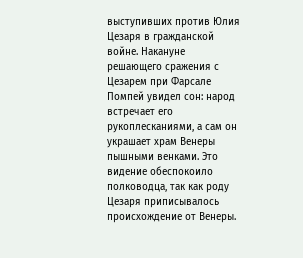выступивших против Юлия Цезаря в гражданской войне. Накануне решающего сражения с Цезарем при Фарсале Помпей увидел сон: народ встречает его рукоплесканиями, а сам он украшает храм Венеры пышными венками. Это видение обеспокоило полководца, так как роду Цезаря приписывалось происхождение от Венеры.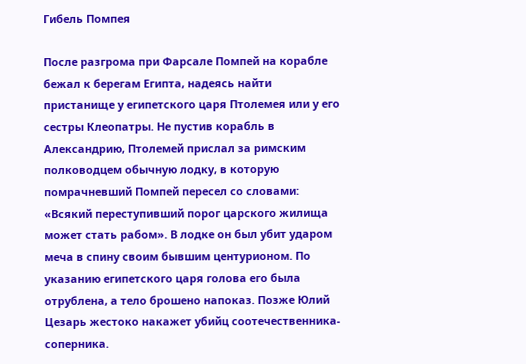Гибель Помпея

После разгрома при Фарсале Помпей на корабле бежал к берегам Египта, надеясь найти пристанище у египетского царя Птолемея или у его сестры Клеопатры. Не пустив корабль в Александрию, Птолемей прислал за римским полководцем обычную лодку, в которую помрачневший Помпей пересел со словами: «Всякий переступивший порог царского жилища может стать рабом». В лодке он был убит ударом меча в спину своим бывшим центурионом. По указанию египетского царя голова его была отрублена, а тело брошено напоказ. Позже Юлий Цезарь жестоко накажет убийц соотечественника-соперника.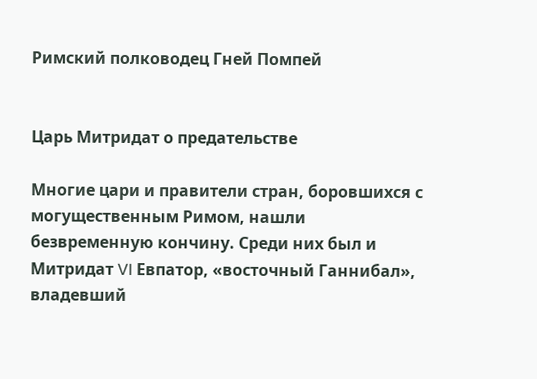Римский полководец Гней Помпей


Царь Митридат о предательстве

Многие цари и правители стран, боровшихся с могущественным Римом, нашли безвременную кончину. Среди них был и Митридат VI Евпатор, «восточный Ганнибал», владевший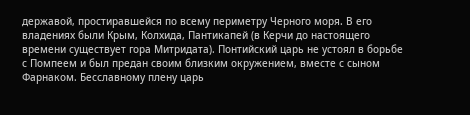державой, простиравшейся по всему периметру Черного моря. В его владениях были Крым, Колхида, Пантикапей (в Керчи до настоящего времени существует гора Митридата). Понтийский царь не устоял в борьбе с Помпеем и был предан своим близким окружением, вместе с сыном Фарнаком. Бесславному плену царь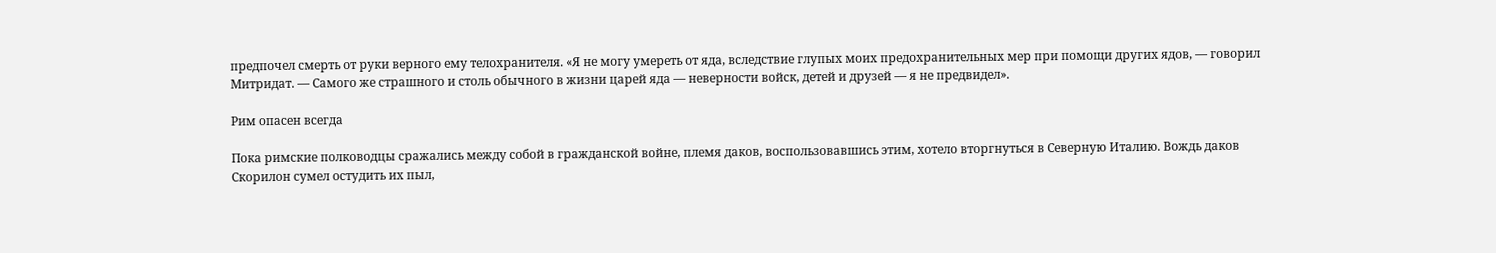предпочел смерть от руки верного ему телохранителя. «Я не могу умереть от яда, вследствие глупых моих предохранительных мер при помощи других ядов, — говорил Митридат. — Самого же страшного и столь обычного в жизни царей яда — неверности войск, детей и друзей — я не предвидел».

Рим опасен всегда

Пока римские полководцы сражались между собой в гражданской войне, племя даков, воспользовавшись этим, хотело вторгнуться в Северную Италию. Вождь даков Скорилон сумел остудить их пыл,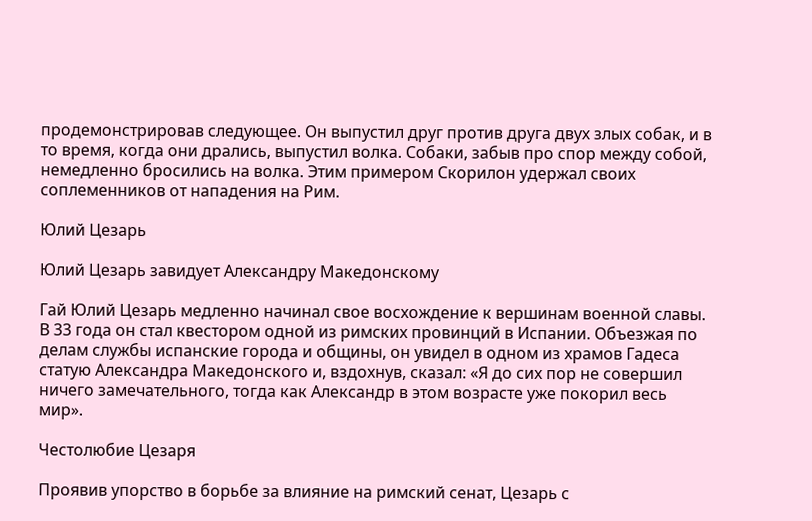продемонстрировав следующее. Он выпустил друг против друга двух злых собак, и в то время, когда они дрались, выпустил волка. Собаки, забыв про спор между собой, немедленно бросились на волка. Этим примером Скорилон удержал своих соплеменников от нападения на Рим.

Юлий Цезарь

Юлий Цезарь завидует Александру Македонскому

Гай Юлий Цезарь медленно начинал свое восхождение к вершинам военной славы. В 33 года он стал квестором одной из римских провинций в Испании. Объезжая по делам службы испанские города и общины, он увидел в одном из храмов Гадеса статую Александра Македонского и, вздохнув, сказал: «Я до сих пор не совершил ничего замечательного, тогда как Александр в этом возрасте уже покорил весь мир».

Честолюбие Цезаря

Проявив упорство в борьбе за влияние на римский сенат, Цезарь с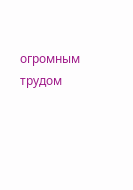огромным трудом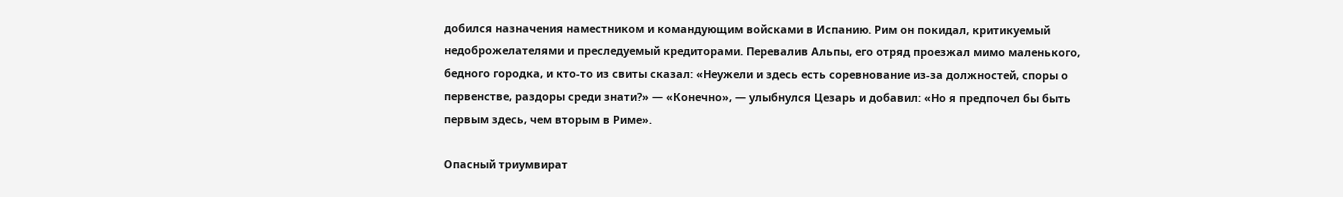добился назначения наместником и командующим войсками в Испанию. Рим он покидал, критикуемый недоброжелателями и преследуемый кредиторами. Перевалив Альпы, его отряд проезжал мимо маленького, бедного городка, и кто-то из свиты сказал: «Неужели и здесь есть соревнование из-за должностей, споры о первенстве, раздоры среди знати?» — «Конечно», — улыбнулся Цезарь и добавил: «Но я предпочел бы быть первым здесь, чем вторым в Риме».

Опасный триумвират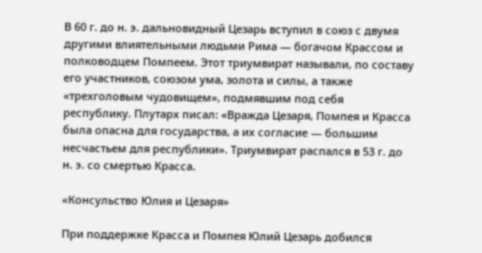В 60 г. до н. э. дальновидный Цезарь вступил в союз с двумя другими влиятельными людьми Рима — богачом Крассом и полководцем Помпеем. Этот триумвират называли, по составу его участников, союзом ума, золота и силы, а также «трехголовым чудовищем», подмявшим под себя республику. Плутарх писал: «Вражда Цезаря, Помпея и Красса была опасна для государства, а их согласие — большим несчастьем для республики». Триумвират распался в 53 г. до н. э. со смертью Красса.

«Консульство Юлия и Цезаря»

При поддержке Красса и Помпея Юлий Цезарь добился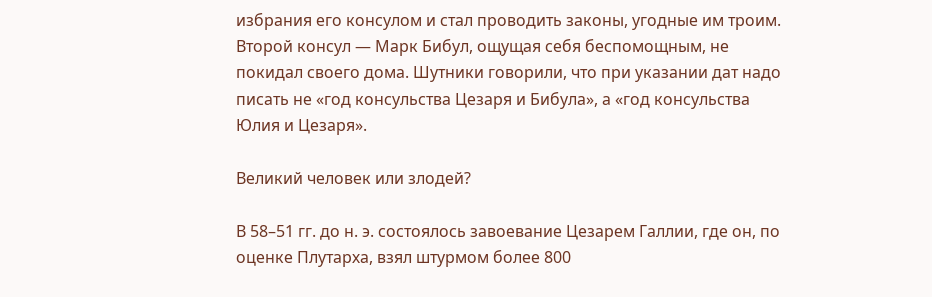избрания его консулом и стал проводить законы, угодные им троим. Второй консул — Марк Бибул, ощущая себя беспомощным, не покидал своего дома. Шутники говорили, что при указании дат надо писать не «год консульства Цезаря и Бибула», а «год консульства Юлия и Цезаря».

Великий человек или злодей?

В 58–51 гг. до н. э. состоялось завоевание Цезарем Галлии, где он, по оценке Плутарха, взял штурмом более 800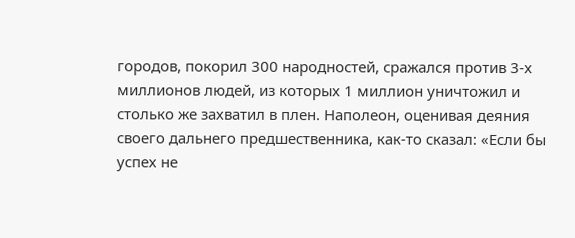городов, покорил 300 народностей, сражался против 3-х миллионов людей, из которых 1 миллион уничтожил и столько же захватил в плен. Наполеон, оценивая деяния своего дальнего предшественника, как-то сказал: «Если бы успех не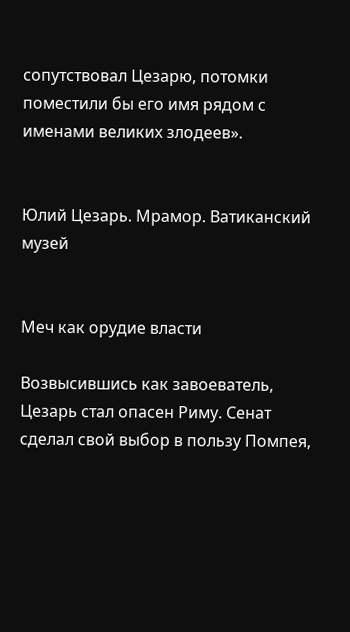сопутствовал Цезарю, потомки поместили бы его имя рядом с именами великих злодеев».


Юлий Цезарь. Мрамор. Ватиканский музей


Меч как орудие власти

Возвысившись как завоеватель, Цезарь стал опасен Риму. Сенат сделал свой выбор в пользу Помпея,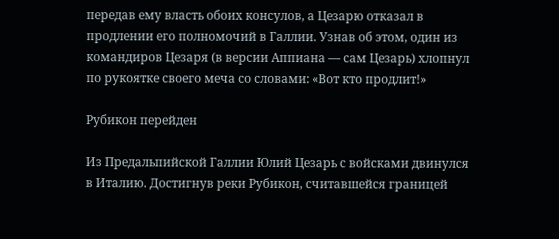передав ему власть обоих консулов, а Цезарю отказал в продлении его полномочий в Галлии. Узнав об этом, один из командиров Цезаря (в версии Аппиана — сам Цезарь) хлопнул по рукоятке своего меча со словами: «Вот кто продлит!»

Рубикон перейден

Из Предальпийской Галлии Юлий Цезарь с войсками двинулся в Италию. Достигнув реки Рубикон, считавшейся границей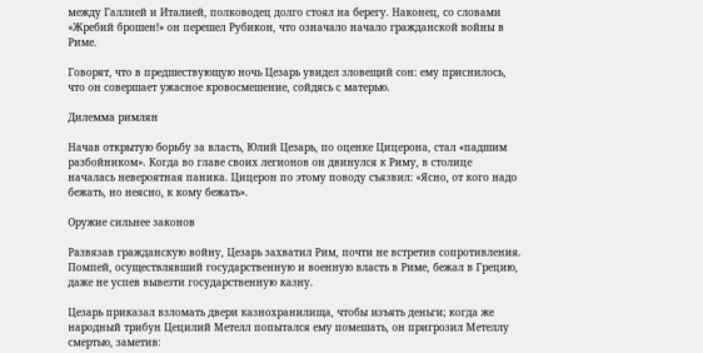между Галлией и Италией, полководец долго стоял на берегу. Наконец, со словами «Жребий брошен!» он перешел Рубикон, что означало начало гражданской войны в Риме.

Говорят, что в предшествующую ночь Цезарь увидел зловещий сон: ему приснилось, что он совершает ужасное кровосмешение, сойдясь с матерью.

Дилемма римлян

Начав открытую борьбу за власть, Юлий Цезарь, по оценке Цицерона, стал «падшим разбойником». Когда во главе своих легионов он двинулся к Риму, в столице началась невероятная паника. Цицерон по этому поводу съязвил: «Ясно, от кого надо бежать, но неясно, к кому бежать».

Оружие сильнее законов

Развязав гражданскую войну, Цезарь захватил Рим, почти не встретив сопротивления. Помпей, осуществлявший государственную и военную власть в Риме, бежал в Грецию, даже не успев вывезти государственную казну.

Цезарь приказал взломать двери казнохранилища, чтобы изъять деньги; когда же народный трибун Цецилий Метелл попытался ему помешать, он пригрозил Метеллу смертью, заметив: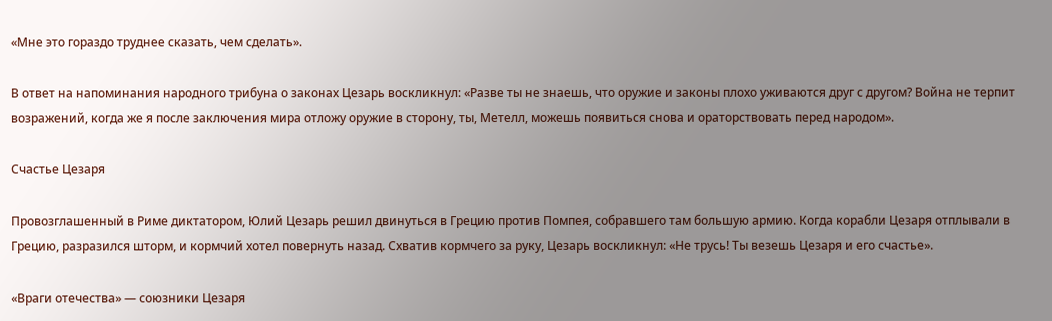«Мне это гораздо труднее сказать, чем сделать».

В ответ на напоминания народного трибуна о законах Цезарь воскликнул: «Разве ты не знаешь, что оружие и законы плохо уживаются друг с другом? Война не терпит возражений, когда же я после заключения мира отложу оружие в сторону, ты, Метелл, можешь появиться снова и ораторствовать перед народом».

Счастье Цезаря

Провозглашенный в Риме диктатором, Юлий Цезарь решил двинуться в Грецию против Помпея, собравшего там большую армию. Когда корабли Цезаря отплывали в Грецию, разразился шторм, и кормчий хотел повернуть назад. Схватив кормчего за руку, Цезарь воскликнул: «Не трусь! Ты везешь Цезаря и его счастье».

«Враги отечества» — союзники Цезаря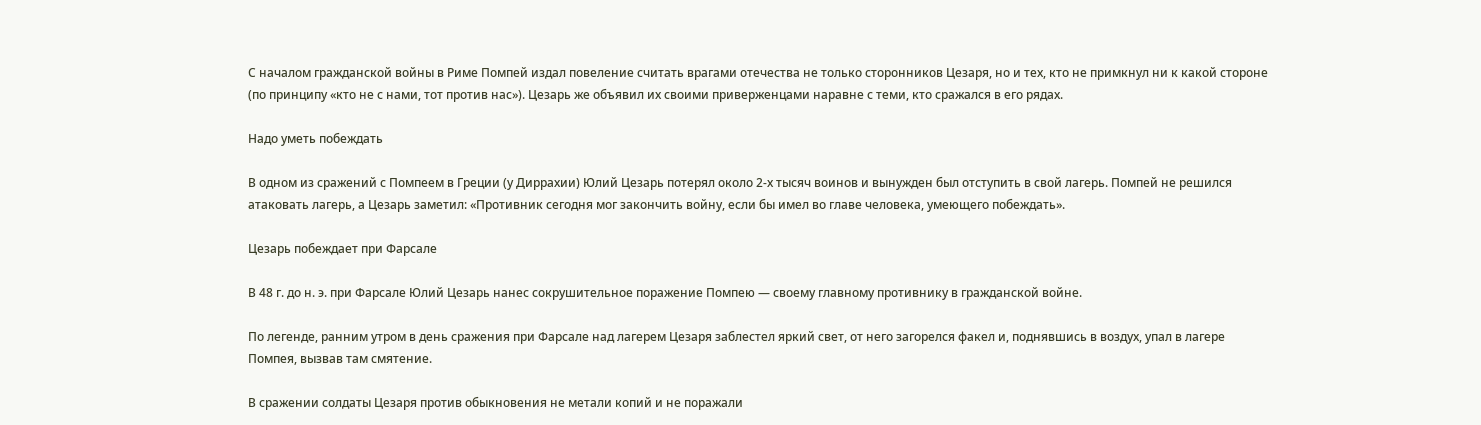С началом гражданской войны в Риме Помпей издал повеление считать врагами отечества не только сторонников Цезаря, но и тех, кто не примкнул ни к какой стороне (по принципу «кто не с нами, тот против нас»). Цезарь же объявил их своими приверженцами наравне с теми, кто сражался в его рядах.

Надо уметь побеждать

В одном из сражений с Помпеем в Греции (у Диррахии) Юлий Цезарь потерял около 2-х тысяч воинов и вынужден был отступить в свой лагерь. Помпей не решился атаковать лагерь, а Цезарь заметил: «Противник сегодня мог закончить войну, если бы имел во главе человека, умеющего побеждать».

Цезарь побеждает при Фарсале

В 48 г. до н. э. при Фарсале Юлий Цезарь нанес сокрушительное поражение Помпею — своему главному противнику в гражданской войне.

По легенде, ранним утром в день сражения при Фарсале над лагерем Цезаря заблестел яркий свет, от него загорелся факел и, поднявшись в воздух, упал в лагере Помпея, вызвав там смятение.

В сражении солдаты Цезаря против обыкновения не метали копий и не поражали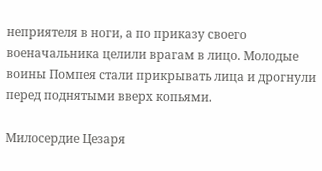неприятеля в ноги, а по приказу своего военачальника целили врагам в лицо. Молодые воины Помпея стали прикрывать лица и дрогнули перед поднятыми вверх копьями.

Милосердие Цезаря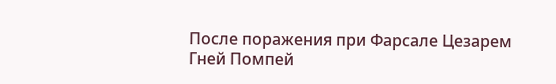После поражения при Фарсале Цезарем Гней Помпей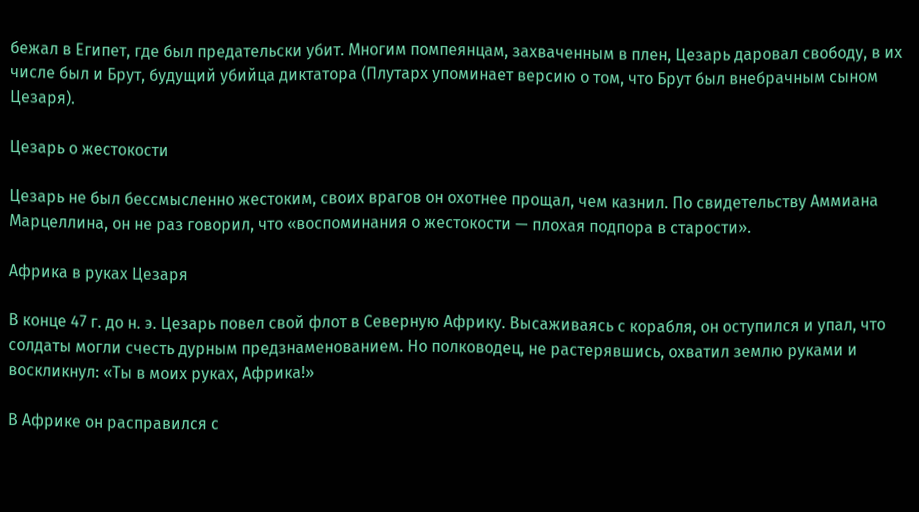бежал в Египет, где был предательски убит. Многим помпеянцам, захваченным в плен, Цезарь даровал свободу, в их числе был и Брут, будущий убийца диктатора (Плутарх упоминает версию о том, что Брут был внебрачным сыном Цезаря).

Цезарь о жестокости

Цезарь не был бессмысленно жестоким, своих врагов он охотнее прощал, чем казнил. По свидетельству Аммиана Марцеллина, он не раз говорил, что «воспоминания о жестокости — плохая подпора в старости».

Африка в руках Цезаря

В конце 47 г. до н. э. Цезарь повел свой флот в Северную Африку. Высаживаясь с корабля, он оступился и упал, что солдаты могли счесть дурным предзнаменованием. Но полководец, не растерявшись, охватил землю руками и воскликнул: «Ты в моих руках, Африка!»

В Африке он расправился с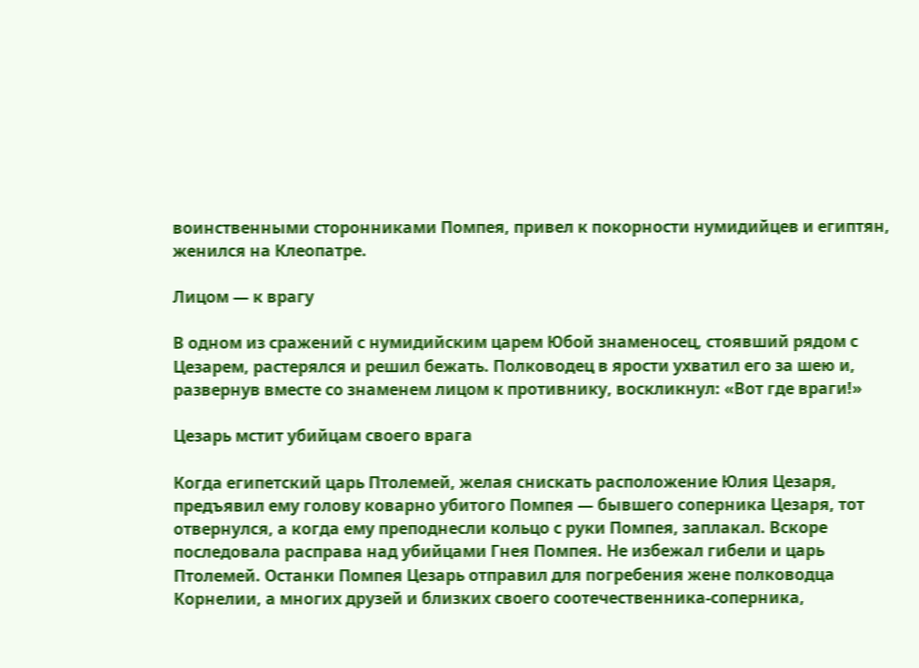воинственными сторонниками Помпея, привел к покорности нумидийцев и египтян, женился на Клеопатре.

Лицом — к врагу

В одном из сражений с нумидийским царем Юбой знаменосец, стоявший рядом с Цезарем, растерялся и решил бежать. Полководец в ярости ухватил его за шею и, развернув вместе со знаменем лицом к противнику, воскликнул: «Вот где враги!»

Цезарь мстит убийцам своего врага

Когда египетский царь Птолемей, желая снискать расположение Юлия Цезаря, предъявил ему голову коварно убитого Помпея — бывшего соперника Цезаря, тот отвернулся, а когда ему преподнесли кольцо с руки Помпея, заплакал. Вскоре последовала расправа над убийцами Гнея Помпея. Не избежал гибели и царь Птолемей. Останки Помпея Цезарь отправил для погребения жене полководца Корнелии, а многих друзей и близких своего соотечественника-соперника,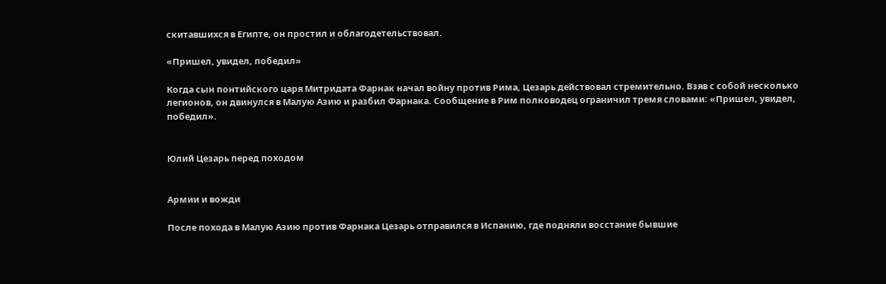скитавшихся в Египте, он простил и облагодетельствовал.

«Пришел, увидел, победил»

Когда сын понтийского царя Митридата Фарнак начал войну против Рима, Цезарь действовал стремительно. Взяв с собой несколько легионов, он двинулся в Малую Азию и разбил Фарнака. Сообщение в Рим полководец ограничил тремя словами: «Пришел, увидел, победил».


Юлий Цезарь перед походом


Армии и вожди

После похода в Малую Азию против Фарнака Цезарь отправился в Испанию, где подняли восстание бывшие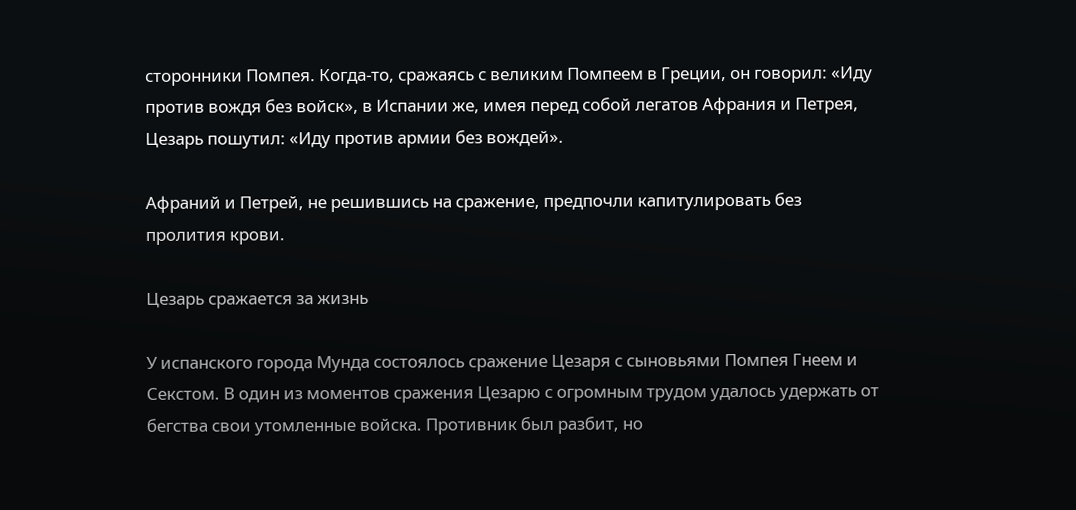сторонники Помпея. Когда-то, сражаясь с великим Помпеем в Греции, он говорил: «Иду против вождя без войск», в Испании же, имея перед собой легатов Афрания и Петрея, Цезарь пошутил: «Иду против армии без вождей».

Афраний и Петрей, не решившись на сражение, предпочли капитулировать без пролития крови.

Цезарь сражается за жизнь

У испанского города Мунда состоялось сражение Цезаря с сыновьями Помпея Гнеем и Секстом. В один из моментов сражения Цезарю с огромным трудом удалось удержать от бегства свои утомленные войска. Противник был разбит, но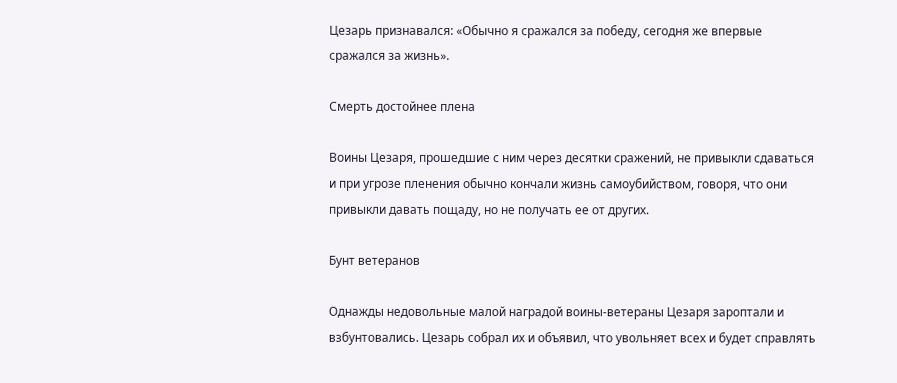Цезарь признавался: «Обычно я сражался за победу, сегодня же впервые сражался за жизнь».

Смерть достойнее плена

Воины Цезаря, прошедшие с ним через десятки сражений, не привыкли сдаваться и при угрозе пленения обычно кончали жизнь самоубийством, говоря, что они привыкли давать пощаду, но не получать ее от других.

Бунт ветеранов

Однажды недовольные малой наградой воины-ветераны Цезаря зароптали и взбунтовались. Цезарь собрал их и объявил, что увольняет всех и будет справлять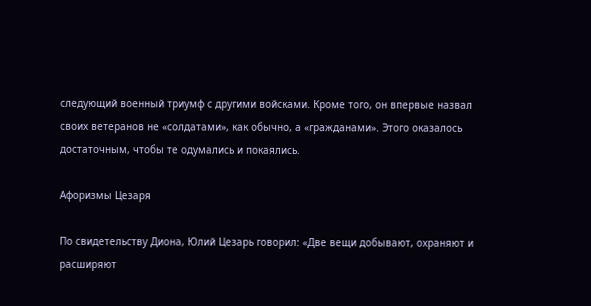следующий военный триумф с другими войсками. Кроме того, он впервые назвал своих ветеранов не «солдатами», как обычно, а «гражданами». Этого оказалось достаточным, чтобы те одумались и покаялись.

Афоризмы Цезаря

По свидетельству Диона, Юлий Цезарь говорил: «Две вещи добывают, охраняют и расширяют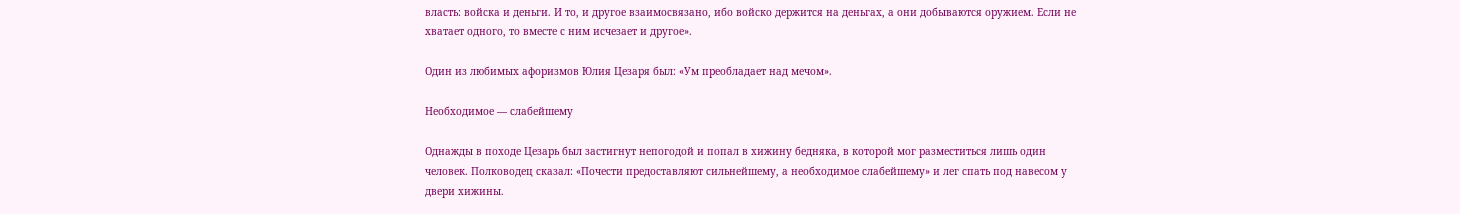власть: войска и деньги. И то, и другое взаимосвязано, ибо войско держится на деньгах, а они добываются оружием. Если не хватает одного, то вместе с ним исчезает и другое».

Один из любимых афоризмов Юлия Цезаря был: «Ум преобладает над мечом».

Необходимое — слабейшему

Однажды в походе Цезарь был застигнут непогодой и попал в хижину бедняка, в которой мог разместиться лишь один человек. Полководец сказал: «Почести предоставляют сильнейшему, а необходимое слабейшему» и лег спать под навесом у двери хижины.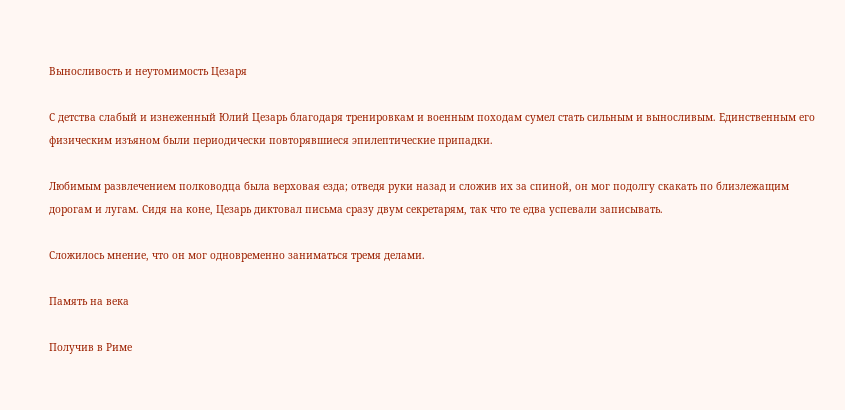Выносливость и неутомимость Цезаря

С детства слабый и изнеженный Юлий Цезарь благодаря тренировкам и военным походам сумел стать сильным и выносливым. Единственным его физическим изъяном были периодически повторявшиеся эпилептические припадки.

Любимым развлечением полководца была верховая езда; отведя руки назад и сложив их за спиной, он мог подолгу скакать по близлежащим дорогам и лугам. Сидя на коне, Цезарь диктовал письма сразу двум секретарям, так что те едва успевали записывать.

Сложилось мнение, что он мог одновременно заниматься тремя делами.

Память на века

Получив в Риме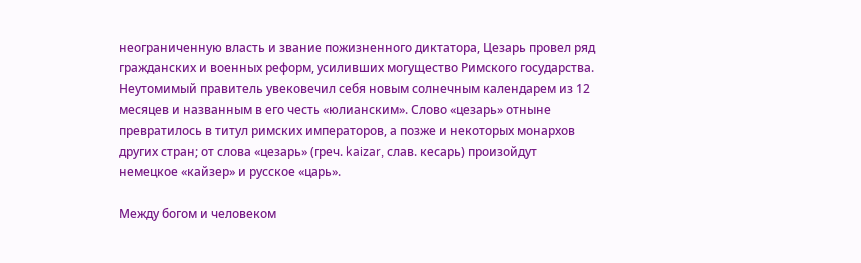неограниченную власть и звание пожизненного диктатора, Цезарь провел ряд гражданских и военных реформ, усиливших могущество Римского государства. Неутомимый правитель увековечил себя новым солнечным календарем из 12 месяцев и названным в его честь «юлианским». Слово «цезарь» отныне превратилось в титул римских императоров, а позже и некоторых монархов других стран; от слова «цезарь» (греч. kaizar, слав. кесарь) произойдут немецкое «кайзер» и русское «царь».

Между богом и человеком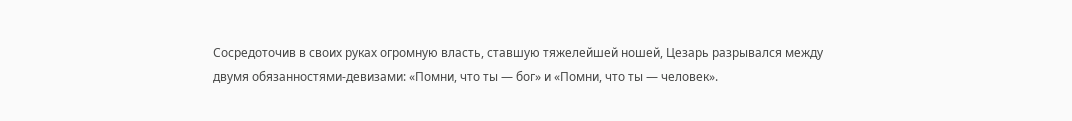Сосредоточив в своих руках огромную власть, ставшую тяжелейшей ношей, Цезарь разрывался между двумя обязанностями-девизами: «Помни, что ты — бог» и «Помни, что ты — человек».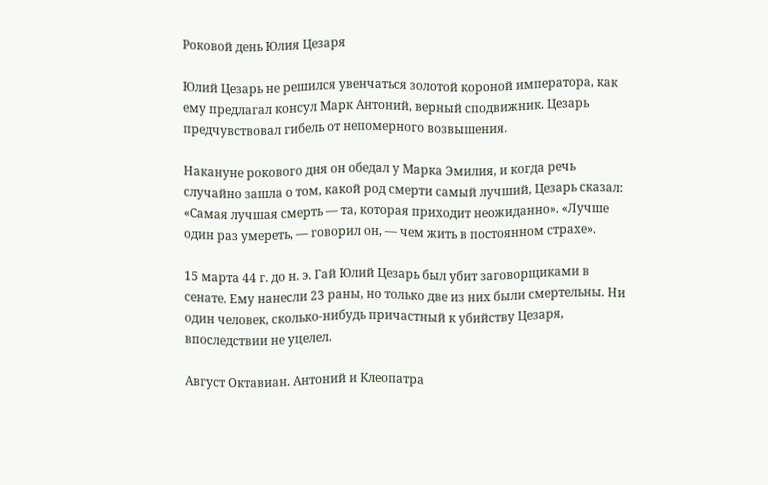Роковой день Юлия Цезаря

Юлий Цезарь не решился увенчаться золотой короной императора, как ему предлагал консул Марк Антоний, верный сподвижник. Цезарь предчувствовал гибель от непомерного возвышения.

Накануне рокового дня он обедал у Марка Эмилия, и когда речь случайно зашла о том, какой род смерти самый лучший, Цезарь сказал: «Самая лучшая смерть — та, которая приходит неожиданно». «Лучше один раз умереть, — говорил он, — чем жить в постоянном страхе».

15 марта 44 г. до н. э. Гай Юлий Цезарь был убит заговорщиками в сенате. Ему нанесли 23 раны, но только две из них были смертельны. Ни один человек, сколько-нибудь причастный к убийству Цезаря, впоследствии не уцелел.

Август Октавиан. Антоний и Клеопатра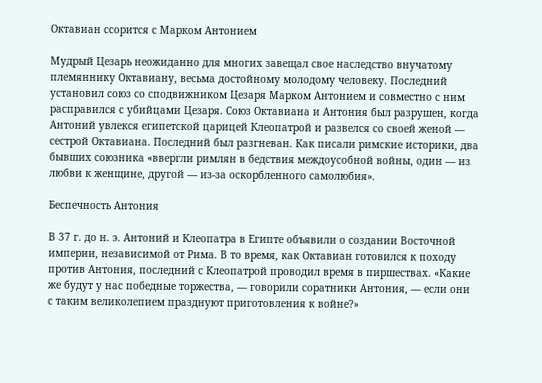Октавиан ссорится с Марком Антонием

Мудрый Цезарь неожиданно для многих завещал свое наследство внучатому племяннику Октавиану, весьма достойному молодому человеку. Последний установил союз со сподвижником Цезаря Марком Антонием и совместно с ним расправился с убийцами Цезаря. Союз Октавиана и Антония был разрушен, когда Антоний увлекся египетской царицей Клеопатрой и развелся со своей женой — сестрой Октавиана. Последний был разгневан. Как писали римские историки, два бывших союзника «ввергли римлян в бедствия междоусобной войны, один — из любви к женщине, другой — из-за оскорбленного самолюбия».

Беспечность Антония

В 37 г. до н. э. Антоний и Клеопатра в Египте объявили о создании Восточной империи, независимой от Рима. В то время, как Октавиан готовился к походу против Антония, последний с Клеопатрой проводил время в пиршествах. «Какие же будут у нас победные торжества, — говорили соратники Антония, — если они с таким великолепием празднуют приготовления к войне?»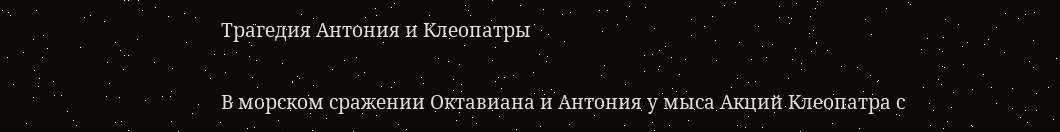Трагедия Антония и Клеопатры

В морском сражении Октавиана и Антония у мыса Акций Клеопатра с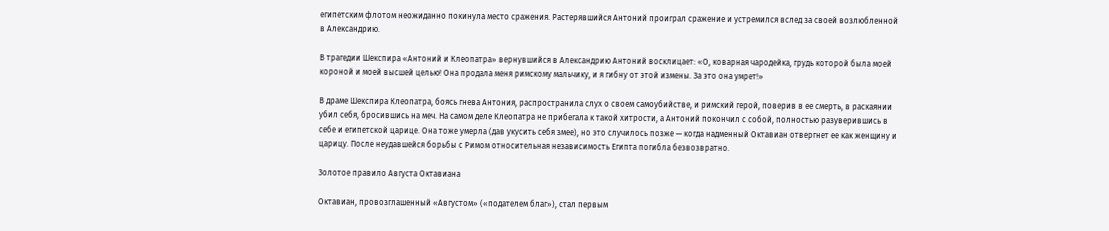египетским флотом неожиданно покинула место сражения. Растерявшийся Антоний проиграл сражение и устремился вслед за своей возлюбленной в Александрию.

В трагедии Шекспира «Антоний и Клеопатра» вернувшийся в Александрию Антоний восклицает: «О, коварная чародейка, грудь которой была моей короной и моей высшей целью! Она продала меня римскому мальчику, и я гибну от этой измены. За это она умрет!»

В драме Шекспира Клеопатра, боясь гнева Антония, распространила слух о своем самоубийстве, и римский герой, поверив в ее смерть, в раскаянии убил себя, бросившись на меч. На самом деле Клеопатра не прибегала к такой хитрости, а Антоний покончил с собой, полностью разуверившись в себе и египетской царице. Она тоже умерла (дав укусить себя змее), но это случилось позже — когда надменный Октавиан отвергнет ее как женщину и царицу. После неудавшейся борьбы с Римом относительная независимость Египта погибла безвозвратно.

Золотое правило Августа Октавиана

Октавиан, провозглашенный «Августом» («подателем благ»), стал первым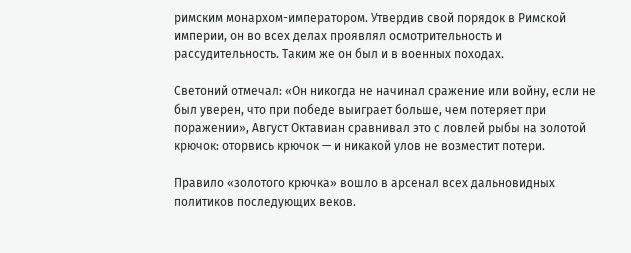римским монархом-императором. Утвердив свой порядок в Римской империи, он во всех делах проявлял осмотрительность и рассудительность. Таким же он был и в военных походах.

Светоний отмечал: «Он никогда не начинал сражение или войну, если не был уверен, что при победе выиграет больше, чем потеряет при поражении», Август Октавиан сравнивал это с ловлей рыбы на золотой крючок: оторвись крючок — и никакой улов не возместит потери.

Правило «золотого крючка» вошло в арсенал всех дальновидных политиков последующих веков.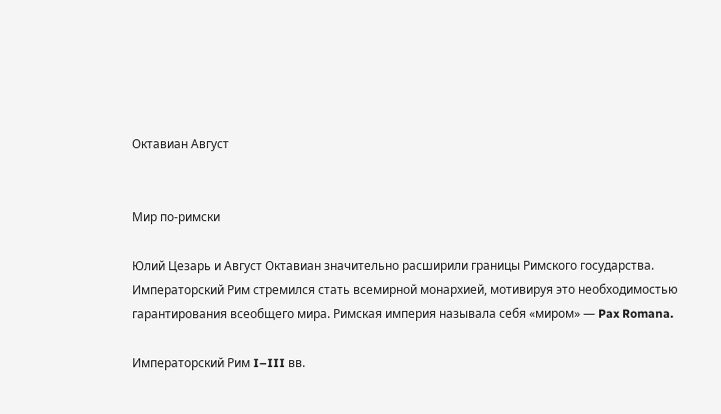Октавиан Август


Мир по-римски

Юлий Цезарь и Август Октавиан значительно расширили границы Римского государства. Императорский Рим стремился стать всемирной монархией, мотивируя это необходимостью гарантирования всеобщего мира. Римская империя называла себя «миром» — Pax Romana.

Императорский Рим I–III вв.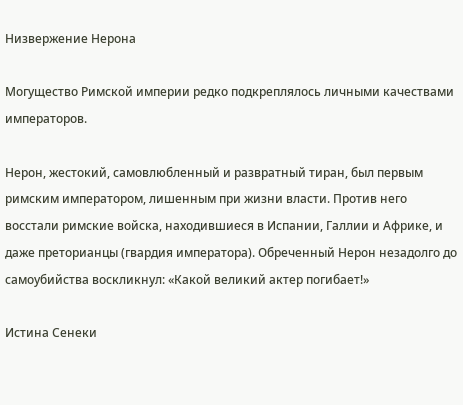Низвержение Нерона

Могущество Римской империи редко подкреплялось личными качествами императоров.

Нерон, жестокий, самовлюбленный и развратный тиран, был первым римским императором, лишенным при жизни власти. Против него восстали римские войска, находившиеся в Испании, Галлии и Африке, и даже преторианцы (гвардия императора). Обреченный Нерон незадолго до самоубийства воскликнул: «Какой великий актер погибает!»

Истина Сенеки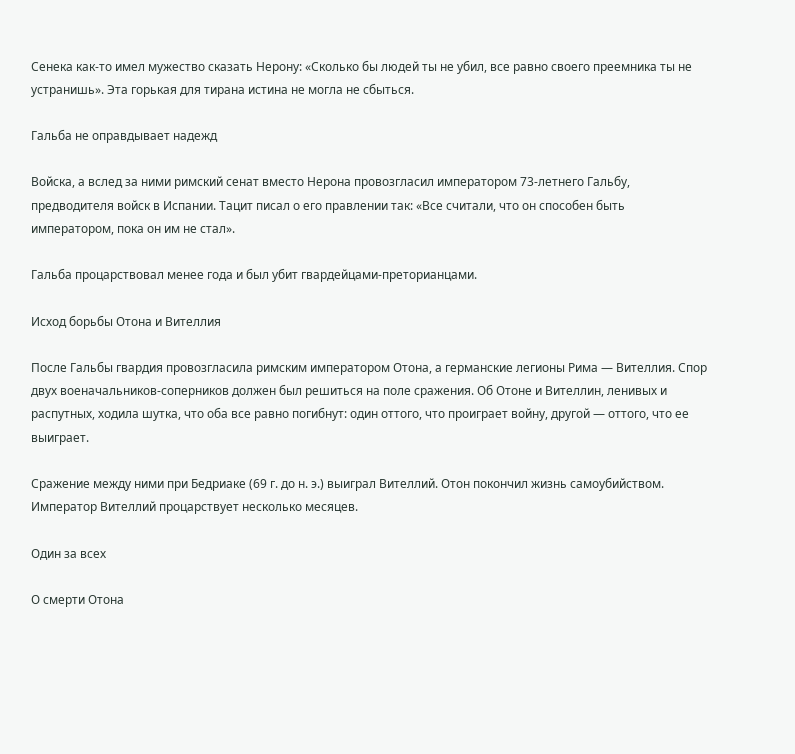Сенека как-то имел мужество сказать Нерону: «Сколько бы людей ты не убил, все равно своего преемника ты не устранишь». Эта горькая для тирана истина не могла не сбыться.

Гальба не оправдывает надежд

Войска, а вслед за ними римский сенат вместо Нерона провозгласил императором 73-летнего Гальбу, предводителя войск в Испании. Тацит писал о его правлении так: «Все считали, что он способен быть императором, пока он им не стал».

Гальба процарствовал менее года и был убит гвардейцами-преторианцами.

Исход борьбы Отона и Вителлия

После Гальбы гвардия провозгласила римским императором Отона, а германские легионы Рима — Вителлия. Спор двух военачальников-соперников должен был решиться на поле сражения. Об Отоне и Вителлин, ленивых и распутных, ходила шутка, что оба все равно погибнут: один оттого, что проиграет войну, другой — оттого, что ее выиграет.

Сражение между ними при Бедриаке (69 г. до н. э.) выиграл Вителлий. Отон покончил жизнь самоубийством. Император Вителлий процарствует несколько месяцев.

Один за всех

О смерти Отона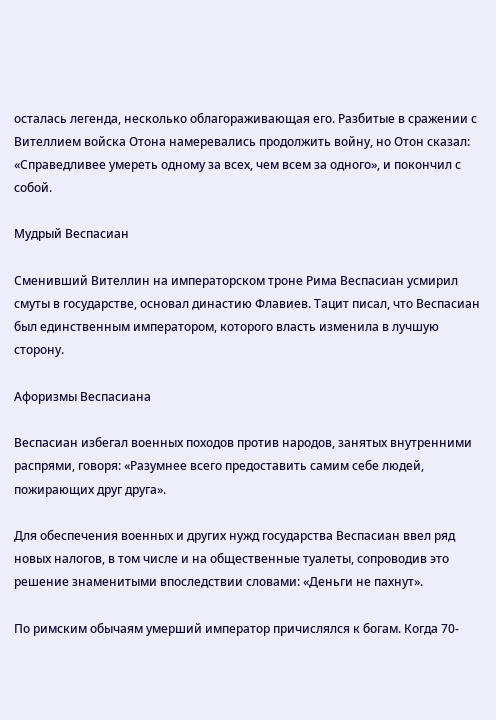осталась легенда, несколько облагораживающая его. Разбитые в сражении с Вителлием войска Отона намеревались продолжить войну, но Отон сказал: «Справедливее умереть одному за всех, чем всем за одного», и покончил с собой.

Мудрый Веспасиан

Сменивший Вителлин на императорском троне Рима Веспасиан усмирил смуты в государстве, основал династию Флавиев. Тацит писал, что Веспасиан был единственным императором, которого власть изменила в лучшую сторону.

Афоризмы Веспасиана

Веспасиан избегал военных походов против народов, занятых внутренними распрями, говоря: «Разумнее всего предоставить самим себе людей, пожирающих друг друга».

Для обеспечения военных и других нужд государства Веспасиан ввел ряд новых налогов, в том числе и на общественные туалеты, сопроводив это решение знаменитыми впоследствии словами: «Деньги не пахнут».

По римским обычаям умерший император причислялся к богам. Когда 70-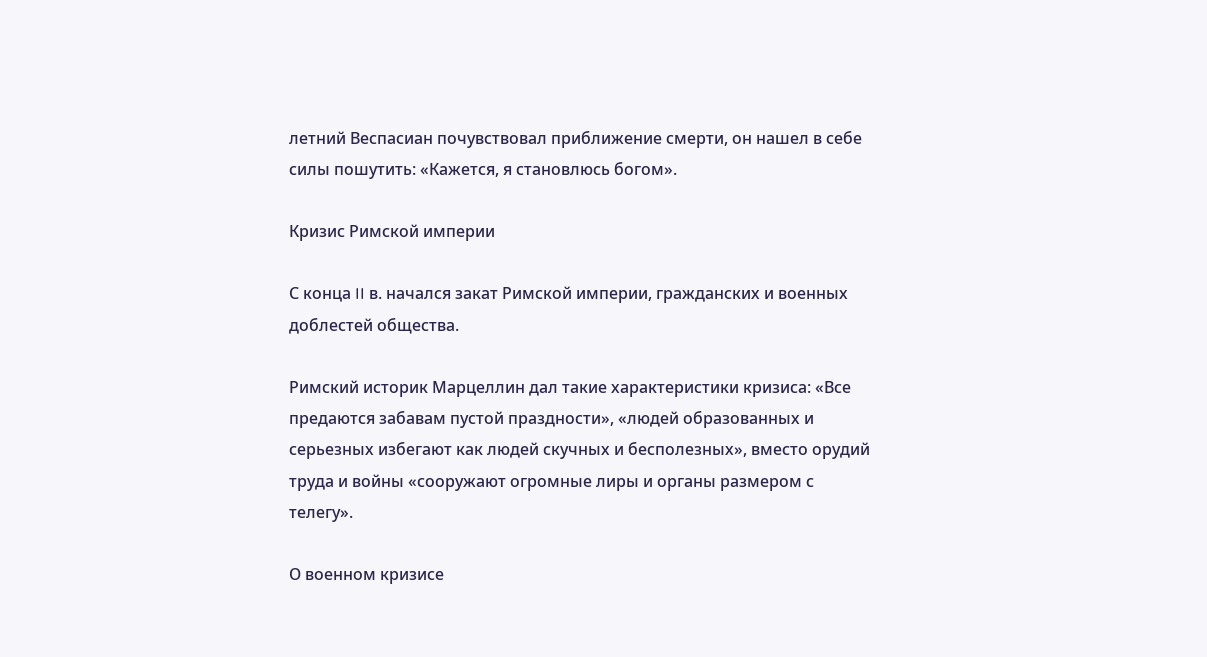летний Веспасиан почувствовал приближение смерти, он нашел в себе силы пошутить: «Кажется, я становлюсь богом».

Кризис Римской империи

С конца II в. начался закат Римской империи, гражданских и военных доблестей общества.

Римский историк Марцеллин дал такие характеристики кризиса: «Все предаются забавам пустой праздности», «людей образованных и серьезных избегают как людей скучных и бесполезных», вместо орудий труда и войны «сооружают огромные лиры и органы размером с телегу».

О военном кризисе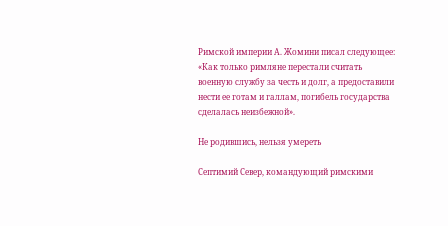Римской империи А. Жомини писал следующее: «Как только римляне перестали считать военную службу за честь и долг, а предоставили нести ее готам и галлам, погибель государства сделалась неизбежной».

Не родившись, нельзя умереть

Септимий Север, командующий римскими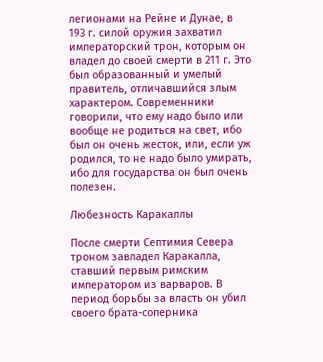легионами на Рейне и Дунае, в 193 г. силой оружия захватил императорский трон, которым он владел до своей смерти в 211 г. Это был образованный и умелый правитель, отличавшийся злым характером. Современники говорили, что ему надо было или вообще не родиться на свет, ибо был он очень жесток, или, если уж родился, то не надо было умирать, ибо для государства он был очень полезен.

Любезность Каракаллы

После смерти Септимия Севера троном завладел Каракалла, ставший первым римским императором из варваров. В период борьбы за власть он убил своего брата-соперника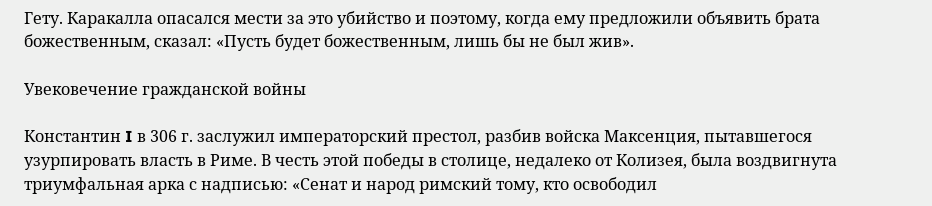Гету. Каракалла опасался мести за это убийство и поэтому, когда ему предложили объявить брата божественным, сказал: «Пусть будет божественным, лишь бы не был жив».

Увековечение гражданской войны

Константин I в 306 г. заслужил императорский престол, разбив войска Максенция, пытавшегося узурпировать власть в Риме. В честь этой победы в столице, недалеко от Колизея, была воздвигнута триумфальная арка с надписью: «Сенат и народ римский тому, кто освободил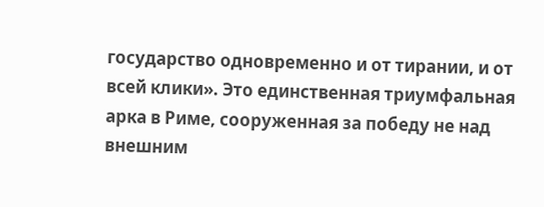государство одновременно и от тирании, и от всей клики». Это единственная триумфальная арка в Риме, сооруженная за победу не над внешним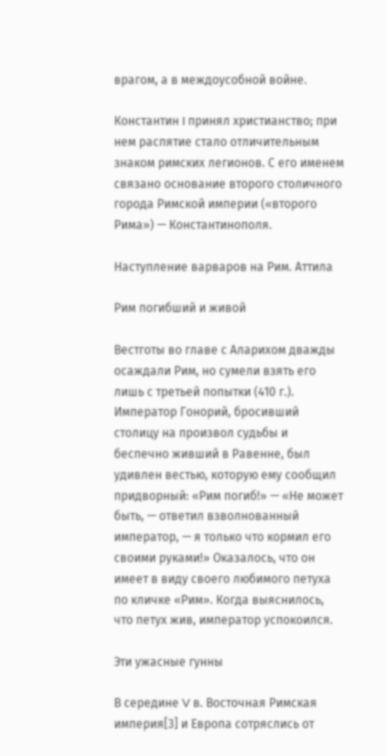врагом, а в междоусобной войне.

Константин I принял христианство; при нем распятие стало отличительным знаком римских легионов. С его именем связано основание второго столичного города Римской империи («второго Рима») — Константинополя.

Наступление варваров на Рим. Аттила

Рим погибший и живой

Вестготы во главе с Аларихом дважды осаждали Рим, но сумели взять его лишь с третьей попытки (410 г.). Император Гонорий, бросивший столицу на произвол судьбы и беспечно живший в Равенне, был удивлен вестью, которую ему сообщил придворный: «Рим погиб!» — «Не может быть, — ответил взволнованный император, — я только что кормил его своими руками!» Оказалось, что он имеет в виду своего любимого петуха по кличке «Рим». Когда выяснилось, что петух жив, император успокоился.

Эти ужасные гунны

В середине V в. Восточная Римская империя[3] и Европа сотряслись от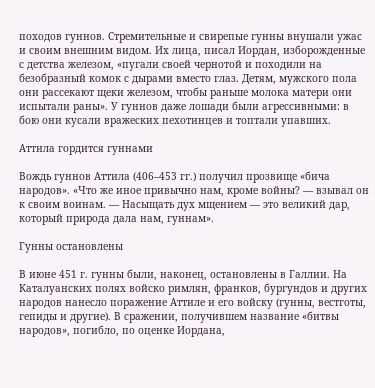походов гуннов. Стремительные и свирепые гунны внушали ужас и своим внешним видом. Их лица, писал Иордан, изборожденные с детства железом, «пугали своей чернотой и походили на безобразный комок с дырами вместо глаз. Детям, мужского пола они рассекают щеки железом, чтобы раньше молока матери они испытали раны». У гуннов даже лошади были агрессивными: в бою они кусали вражеских пехотинцев и топтали упавших.

Аттила гордится гуннами

Вождь гуннов Аттила (406–453 гг.) получил прозвище «бича народов». «Что же иное привычно нам, кроме войны? — взывал он к своим воинам. — Насыщать дух мщением — это великий дар, который природа дала нам, гуннам».

Гунны остановлены

В июне 451 г. гунны были, наконец, остановлены в Галлии. На Каталуанских полях войско римлян, франков, бургундов и других народов нанесло поражение Аттиле и его войску (гунны, вестготы, гепиды и другие). В сражении, получившем название «битвы народов», погибло, по оценке Иордана,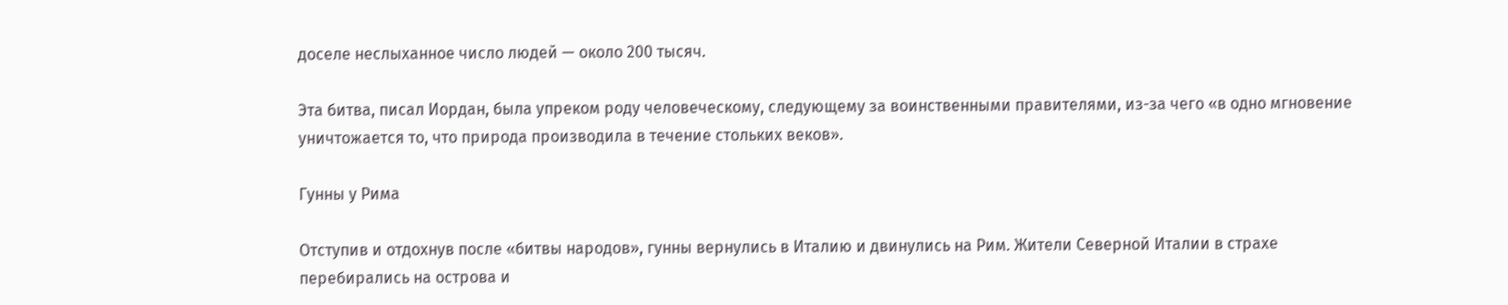доселе неслыханное число людей — около 200 тысяч.

Эта битва, писал Иордан, была упреком роду человеческому, следующему за воинственными правителями, из-за чего «в одно мгновение уничтожается то, что природа производила в течение стольких веков».

Гунны у Рима

Отступив и отдохнув после «битвы народов», гунны вернулись в Италию и двинулись на Рим. Жители Северной Италии в страхе перебирались на острова и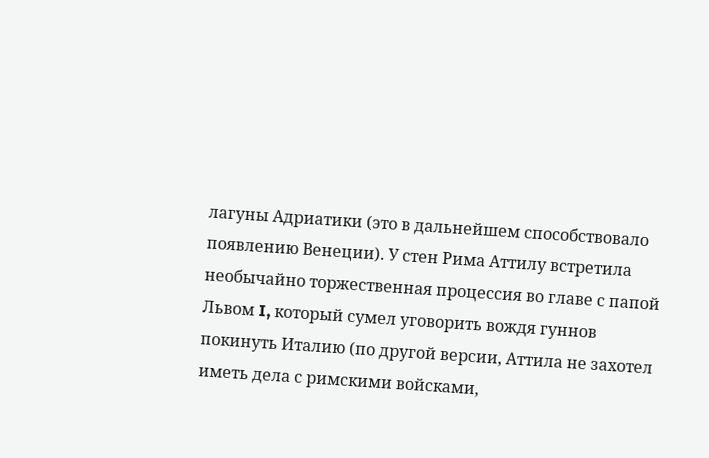лагуны Адриатики (это в дальнейшем способствовало появлению Венеции). У стен Рима Аттилу встретила необычайно торжественная процессия во главе с папой Львом I, который сумел уговорить вождя гуннов покинуть Италию (по другой версии, Аттила не захотел иметь дела с римскими войсками,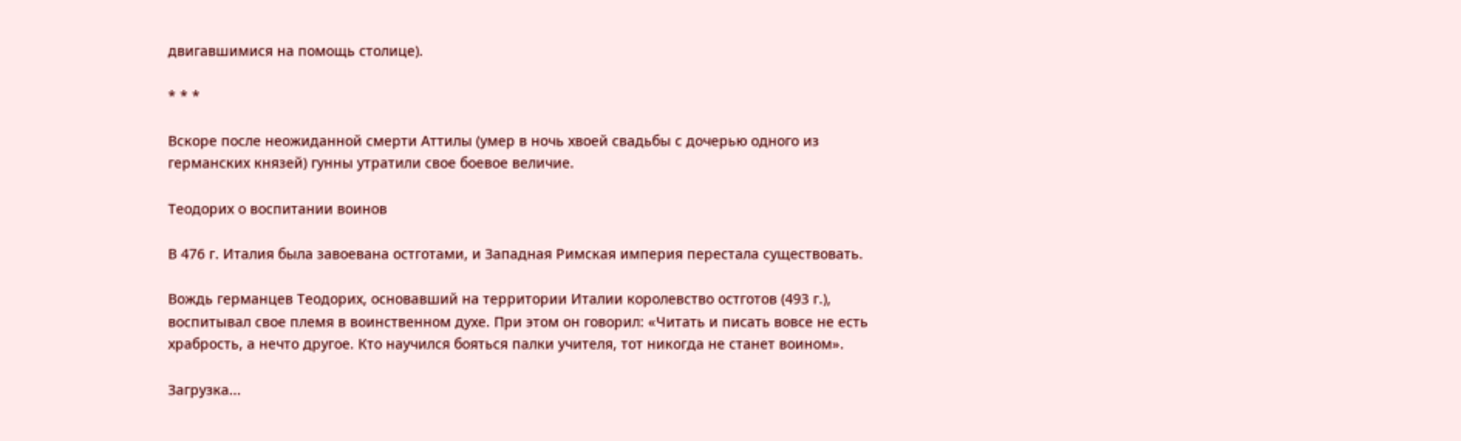двигавшимися на помощь столице).

* * *

Вскоре после неожиданной смерти Аттилы (умер в ночь хвоей свадьбы с дочерью одного из германских князей) гунны утратили свое боевое величие.

Теодорих о воспитании воинов

В 476 г. Италия была завоевана остготами, и Западная Римская империя перестала существовать.

Вождь германцев Теодорих, основавший на территории Италии королевство остготов (493 г.), воспитывал свое племя в воинственном духе. При этом он говорил: «Читать и писать вовсе не есть храбрость, а нечто другое. Кто научился бояться палки учителя, тот никогда не станет воином».

Загрузка...